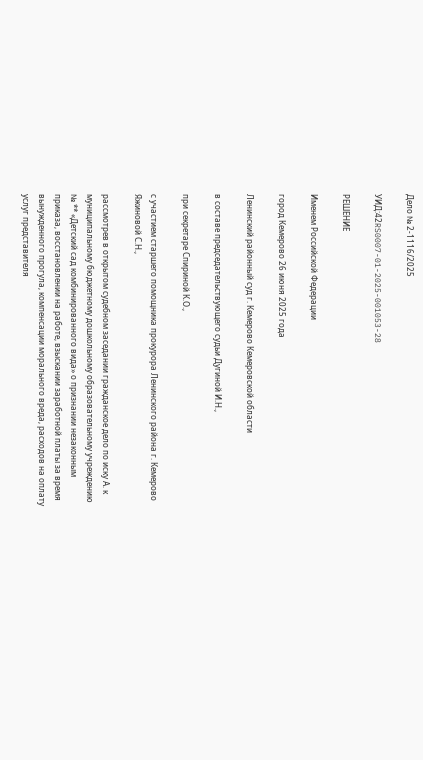Дело № 2-1116/2025

УИД:42RS0007-01-2025-001053-28

РЕШЕНИЕ

Именем Российской Федерации

город Кемерово 26 июня 2025 года

Ленинский районный суд г. Кемерово Кемеровской области

в составе председательствующего судьи Дугиной И.Н.,

при секретаре Спириной К.О.,

с участием старшего помощника прокурора Ленинского района г. Кемерово Яжиновой С.Н.,

рассмотрев в открытом судебном заседании гражданское дело по иску А. к муниципальному бюджетному дошкольному образовательному учреждению № ** «Детский сад комбинированного вида» о признании незаконным приказа, восстановлении на работе, взыскании заработной платы за время вынужденного прогула, компенсации морального вреда, расходов на оплату услуг представителя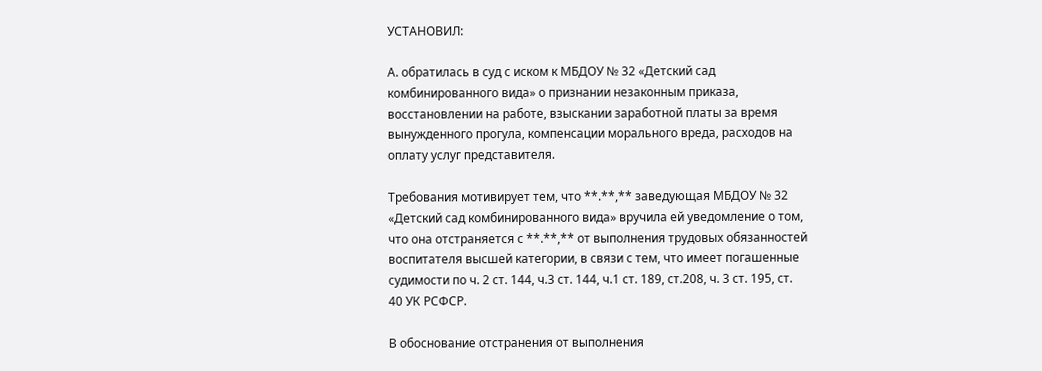УСТАНОВИЛ:

А. обратилась в суд с иском к МБДОУ № 32 «Детский сад комбинированного вида» о признании незаконным приказа, восстановлении на работе, взыскании заработной платы за время вынужденного прогула, компенсации морального вреда, расходов на оплату услуг представителя.

Требования мотивирует тем, что **.**,** заведующая МБДОУ № 32 «Детский сад комбинированного вида» вручила ей уведомление о том, что она отстраняется с **.**,** от выполнения трудовых обязанностей воспитателя высшей категории, в связи с тем, что имеет погашенные судимости по ч. 2 ст. 144, ч.3 ст. 144, ч.1 ст. 189, ст.208, ч. 3 ст. 195, ст. 40 УК РСФСР.

В обоснование отстранения от выполнения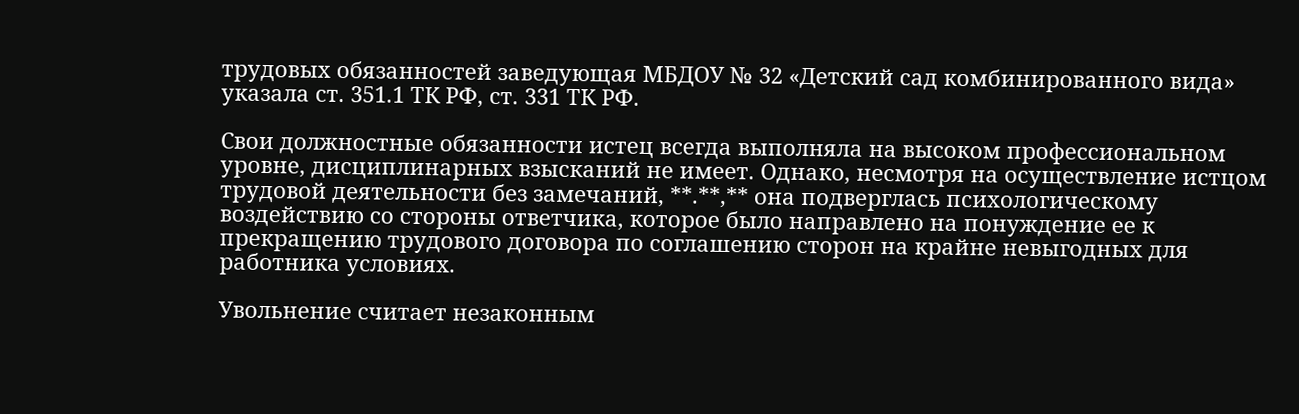трудовых обязанностей заведующая МБДОУ № 32 «Детский сад комбинированного вида» указала ст. 351.1 ТК РФ, ст. 331 ТК РФ.

Свои должностные обязанности истец всегда выполняла на высоком профессиональном уровне, дисциплинарных взысканий не имеет. Однако, несмотря на осуществление истцом трудовой деятельности без замечаний, **.**,** она подверглась психологическому воздействию со стороны ответчика, которое было направлено на понуждение ее к прекращению трудового договора по соглашению сторон на крайне невыгодных для работника условиях.

Увольнение считает незаконным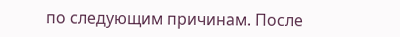по следующим причинам. После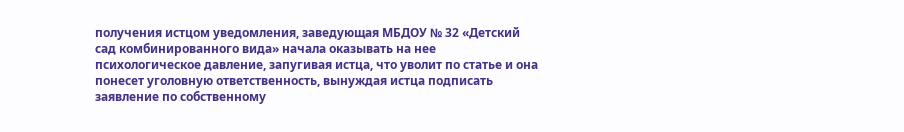получения истцом уведомления, заведующая МБДОУ № 32 «Детский сад комбинированного вида» начала оказывать на нее психологическое давление, запугивая истца, что уволит по статье и она понесет уголовную ответственность, вынуждая истца подписать заявление по собственному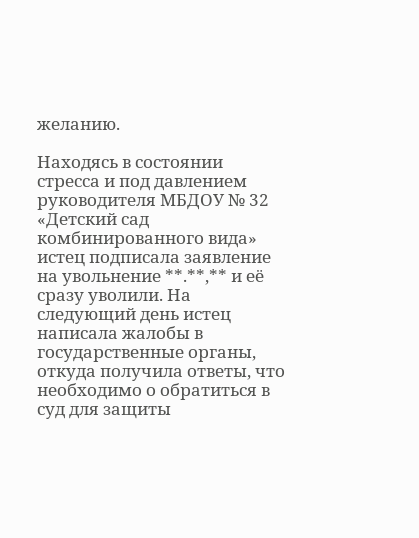желанию.

Находясь в состоянии стресса и под давлением руководителя МБДОУ № 32 «Детский сад комбинированного вида» истец подписала заявление на увольнение **.**,** и её сразу уволили. На следующий день истец написала жалобы в государственные органы, откуда получила ответы, что необходимо о обратиться в суд для защиты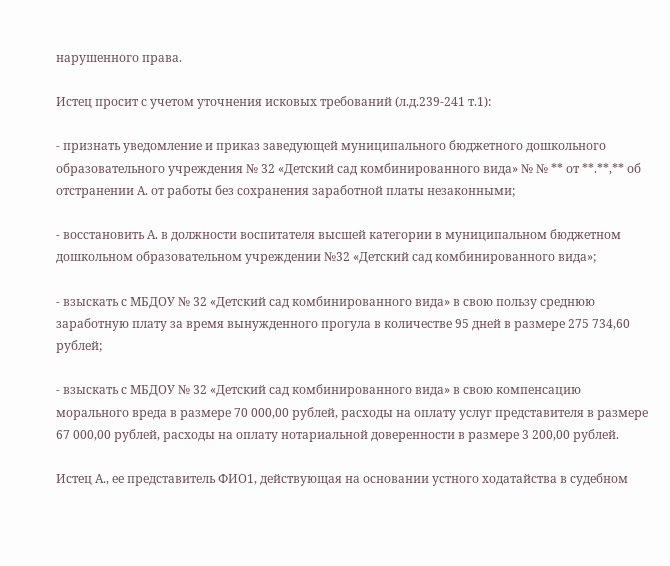нарушенного права.

Истец просит с учетом уточнения исковых требований (л.д.239-241 т.1):

- признать уведомление и приказ заведующей муниципального бюджетного дошкольного образовательного учреждения № 32 «Детский сад комбинированного вида» № № ** от **.**,** об отстранении А. от работы без сохранения заработной платы незаконными;

- восстановить А. в должности воспитателя высшей категории в муниципальном бюджетном дошкольном образовательном учреждении №32 «Детский сад комбинированного вида»;

- взыскать с МБДОУ № 32 «Детский сад комбинированного вида» в свою пользу среднюю заработную плату за время вынужденного прогула в количестве 95 дней в размере 275 734,60 рублей;

- взыскать с МБДОУ № 32 «Детский сад комбинированного вида» в свою компенсацию морального вреда в размере 70 000,00 рублей, расходы на оплату услуг представителя в размере 67 000,00 рублей, расходы на оплату нотариальной доверенности в размере 3 200,00 рублей.

Истец А., ее представитель ФИО1, действующая на основании устного ходатайства в судебном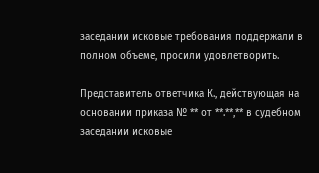заседании исковые требования поддержали в полном объеме, просили удовлетворить.

Представитель ответчика К., действующая на основании приказа № ** от **.**,** в судебном заседании исковые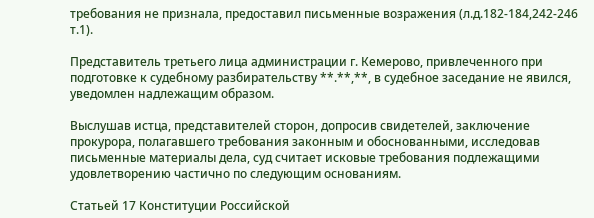требования не признала, предоставил письменные возражения (л.д.182-184,242-246 т.1).

Представитель третьего лица администрации г. Кемерово, привлеченного при подготовке к судебному разбирательству **.**,**, в судебное заседание не явился, уведомлен надлежащим образом.

Выслушав истца, представителей сторон, допросив свидетелей, заключение прокурора, полагавшего требования законным и обоснованными, исследовав письменные материалы дела, суд считает исковые требования подлежащими удовлетворению частично по следующим основаниям.

Статьей 17 Конституции Российской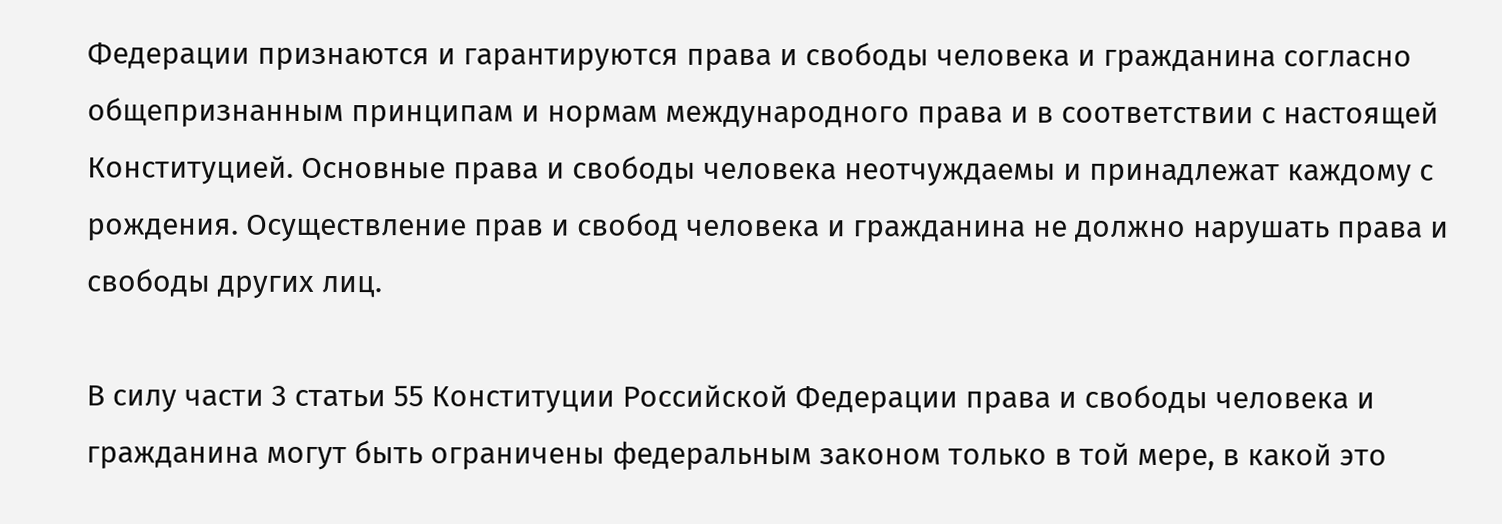Федерации признаются и гарантируются права и свободы человека и гражданина согласно общепризнанным принципам и нормам международного права и в соответствии с настоящей Конституцией. Основные права и свободы человека неотчуждаемы и принадлежат каждому с рождения. Осуществление прав и свобод человека и гражданина не должно нарушать права и свободы других лиц.

В силу части 3 статьи 55 Конституции Российской Федерации права и свободы человека и гражданина могут быть ограничены федеральным законом только в той мере, в какой это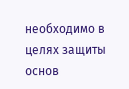необходимо в целях защиты основ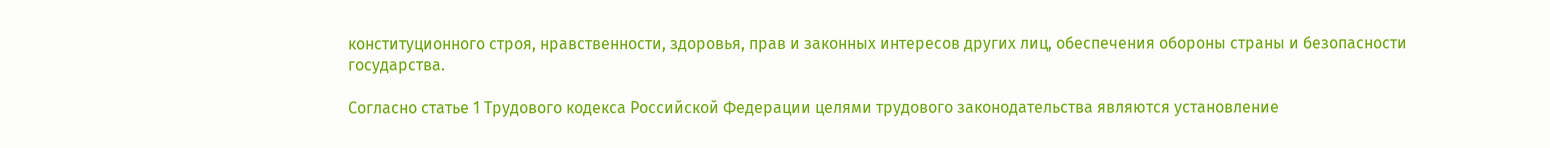конституционного строя, нравственности, здоровья, прав и законных интересов других лиц, обеспечения обороны страны и безопасности государства.

Согласно статье 1 Трудового кодекса Российской Федерации целями трудового законодательства являются установление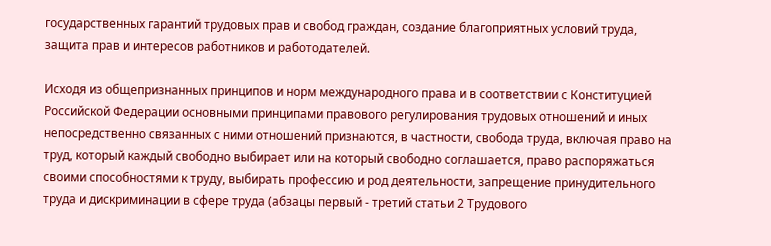государственных гарантий трудовых прав и свобод граждан, создание благоприятных условий труда, защита прав и интересов работников и работодателей.

Исходя из общепризнанных принципов и норм международного права и в соответствии с Конституцией Российской Федерации основными принципами правового регулирования трудовых отношений и иных непосредственно связанных с ними отношений признаются, в частности, свобода труда, включая право на труд, который каждый свободно выбирает или на который свободно соглашается, право распоряжаться своими способностями к труду, выбирать профессию и род деятельности, запрещение принудительного труда и дискриминации в сфере труда (абзацы первый - третий статьи 2 Трудового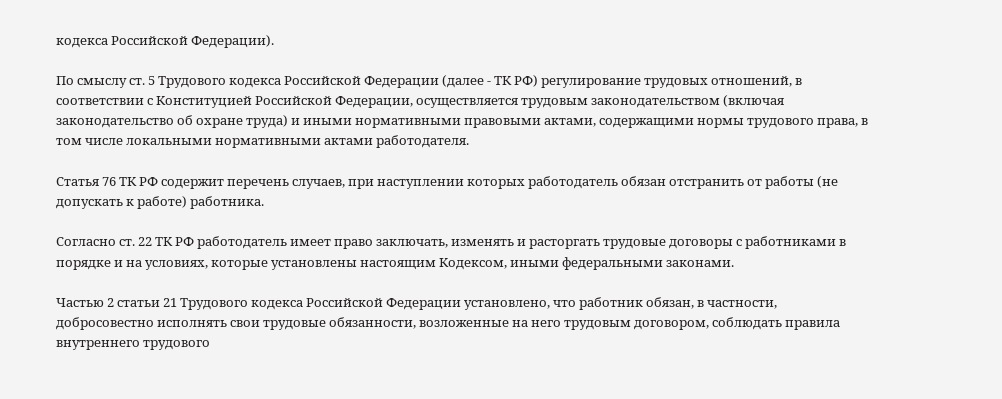кодекса Российской Федерации).

По смыслу ст. 5 Трудового кодекса Российской Федерации (далее - ТК РФ) регулирование трудовых отношений, в соответствии с Конституцией Российской Федерации, осуществляется трудовым законодательством (включая законодательство об охране труда) и иными нормативными правовыми актами, содержащими нормы трудового права, в том числе локальными нормативными актами работодателя.

Статья 76 ТК РФ содержит перечень случаев, при наступлении которых работодатель обязан отстранить от работы (не допускать к работе) работника.

Согласно ст. 22 ТК РФ работодатель имеет право заключать, изменять и расторгать трудовые договоры с работниками в порядке и на условиях, которые установлены настоящим Кодексом, иными федеральными законами.

Частью 2 статьи 21 Трудового кодекса Российской Федерации установлено, что работник обязан, в частности, добросовестно исполнять свои трудовые обязанности, возложенные на него трудовым договором, соблюдать правила внутреннего трудового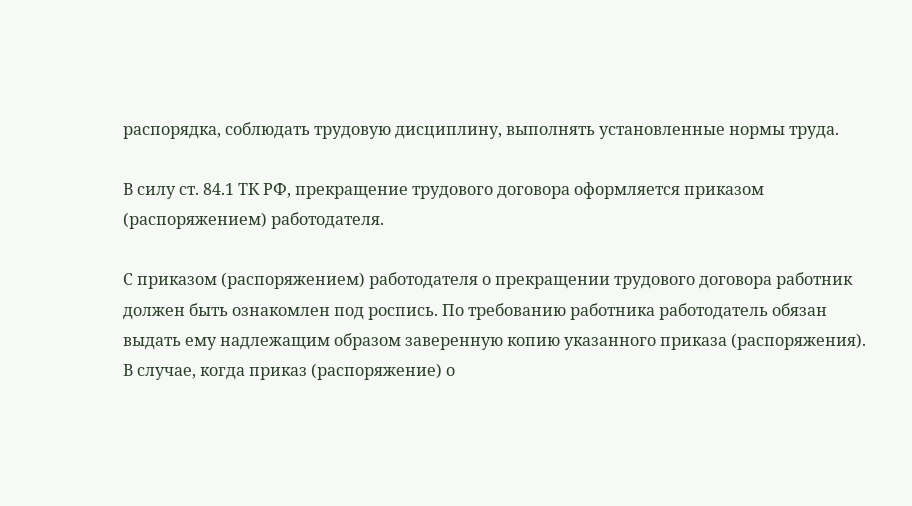распорядка, соблюдать трудовую дисциплину, выполнять установленные нормы труда.

В силу ст. 84.1 ТК РФ, прекращение трудового договора оформляется приказом (распоряжением) работодателя.

С приказом (распоряжением) работодателя о прекращении трудового договора работник должен быть ознакомлен под роспись. По требованию работника работодатель обязан выдать ему надлежащим образом заверенную копию указанного приказа (распоряжения). В случае, когда приказ (распоряжение) о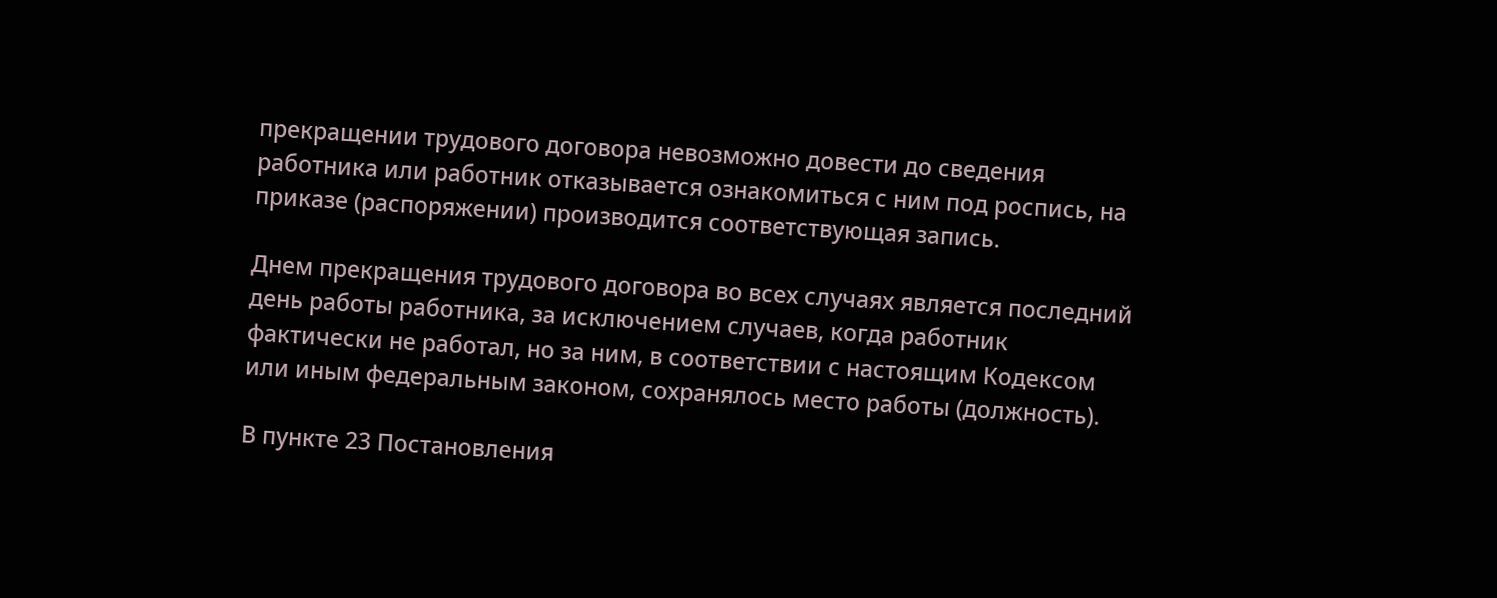прекращении трудового договора невозможно довести до сведения работника или работник отказывается ознакомиться с ним под роспись, на приказе (распоряжении) производится соответствующая запись.

Днем прекращения трудового договора во всех случаях является последний день работы работника, за исключением случаев, когда работник фактически не работал, но за ним, в соответствии с настоящим Кодексом или иным федеральным законом, сохранялось место работы (должность).

В пункте 23 Постановления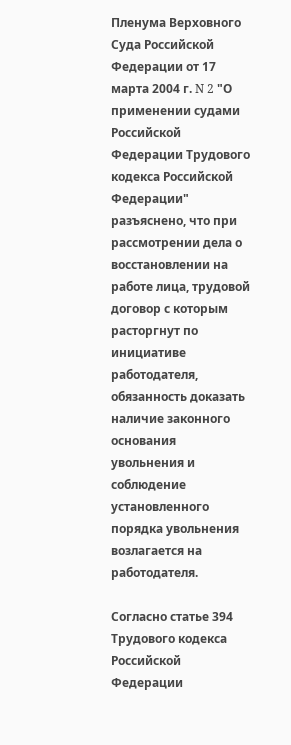Пленума Верховного Суда Российской Федерации от 17 марта 2004 г. N 2 "О применении судами Российской Федерации Трудового кодекса Российской Федерации" разъяснено, что при рассмотрении дела о восстановлении на работе лица, трудовой договор с которым расторгнут по инициативе работодателя, обязанность доказать наличие законного основания увольнения и соблюдение установленного порядка увольнения возлагается на работодателя.

Согласно статье 394 Трудового кодекса Российской Федерации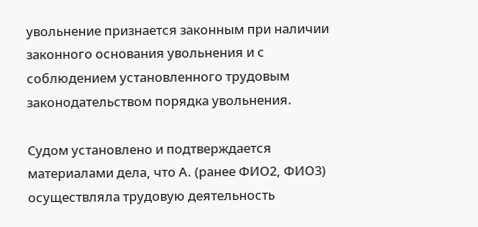увольнение признается законным при наличии законного основания увольнения и с соблюдением установленного трудовым законодательством порядка увольнения.

Судом установлено и подтверждается материалами дела, что А. (ранее ФИО2, ФИО3) осуществляла трудовую деятельность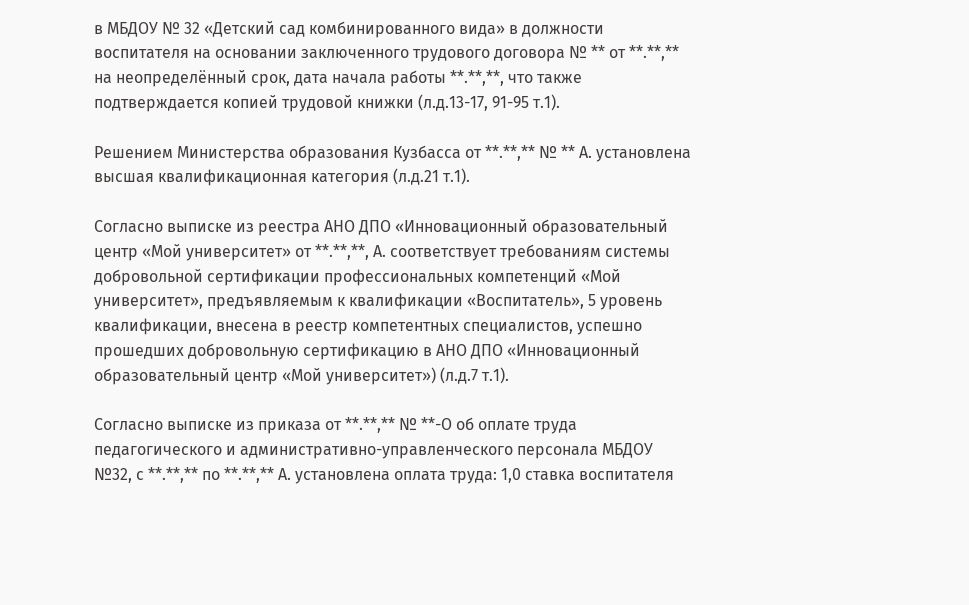в МБДОУ № 32 «Детский сад комбинированного вида» в должности воспитателя на основании заключенного трудового договора № ** от **.**,** на неопределённый срок, дата начала работы **.**,**, что также подтверждается копией трудовой книжки (л.д.13-17, 91-95 т.1).

Решением Министерства образования Кузбасса от **.**,** № ** А. установлена высшая квалификационная категория (л.д.21 т.1).

Согласно выписке из реестра АНО ДПО «Инновационный образовательный центр «Мой университет» от **.**,**, А. соответствует требованиям системы добровольной сертификации профессиональных компетенций «Мой университет», предъявляемым к квалификации «Воспитатель», 5 уровень квалификации, внесена в реестр компетентных специалистов, успешно прошедших добровольную сертификацию в АНО ДПО «Инновационный образовательный центр «Мой университет») (л.д.7 т.1).

Согласно выписке из приказа от **.**,** № **-О об оплате труда педагогического и административно-управленческого персонала МБДОУ №32, с **.**,** по **.**,** А. установлена оплата труда: 1,0 ставка воспитателя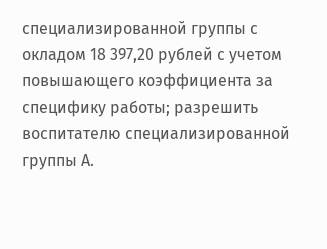специализированной группы с окладом 18 397,20 рублей с учетом повышающего коэффициента за специфику работы; разрешить воспитателю специализированной группы А.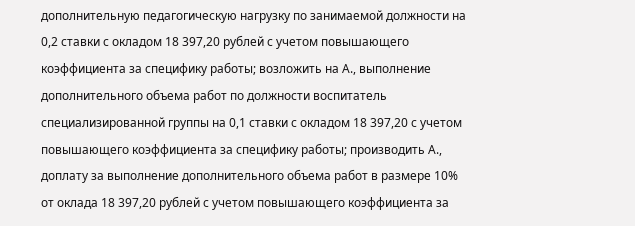дополнительную педагогическую нагрузку по занимаемой должности на 0,2 ставки с окладом 18 397,20 рублей с учетом повышающего коэффициента за специфику работы; возложить на А., выполнение дополнительного объема работ по должности воспитатель специализированной группы на 0,1 ставки с окладом 18 397,20 с учетом повышающего коэффициента за специфику работы; производить А., доплату за выполнение дополнительного объема работ в размере 10% от оклада 18 397,20 рублей с учетом повышающего коэффициента за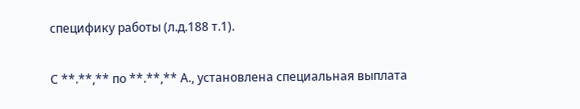специфику работы (л.д.188 т.1).

С **.**,** по **.**,** А., установлена специальная выплата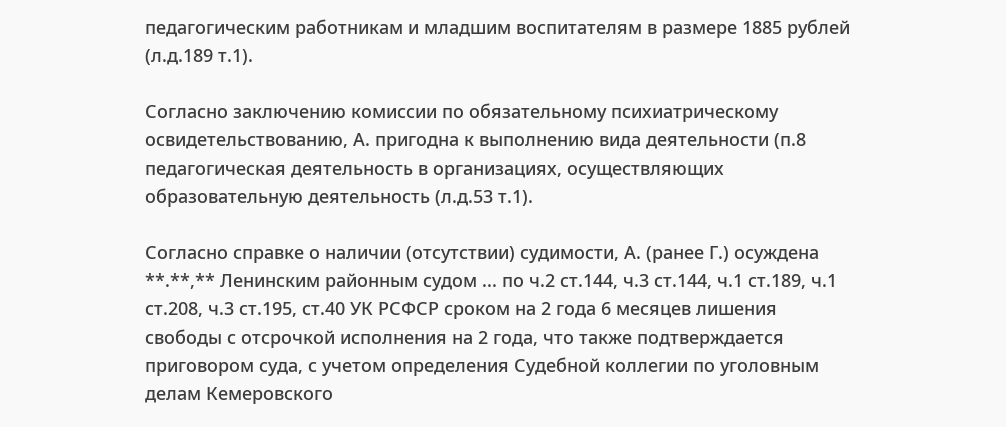педагогическим работникам и младшим воспитателям в размере 1885 рублей (л.д.189 т.1).

Согласно заключению комиссии по обязательному психиатрическому освидетельствованию, А. пригодна к выполнению вида деятельности (п.8 педагогическая деятельность в организациях, осуществляющих образовательную деятельность (л.д.53 т.1).

Согласно справке о наличии (отсутствии) судимости, А. (ранее Г.) осуждена **.**,** Ленинским районным судом ... по ч.2 ст.144, ч.3 ст.144, ч.1 ст.189, ч.1 ст.208, ч.3 ст.195, ст.40 УК РСФСР сроком на 2 года 6 месяцев лишения свободы с отсрочкой исполнения на 2 года, что также подтверждается приговором суда, с учетом определения Судебной коллегии по уголовным делам Кемеровского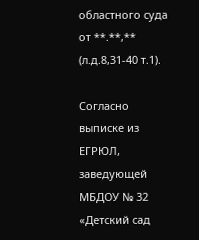областного суда от **.**,** (л.д.8,31-40 т.1).

Согласно выписке из ЕГРЮЛ, заведующей МБДОУ № 32 «Детский сад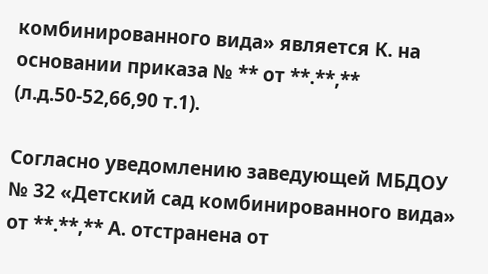комбинированного вида» является К. на основании приказа № ** от **.**,** (л.д.50-52,66,90 т.1).

Согласно уведомлению заведующей МБДОУ № 32 «Детский сад комбинированного вида» от **.**,** А. отстранена от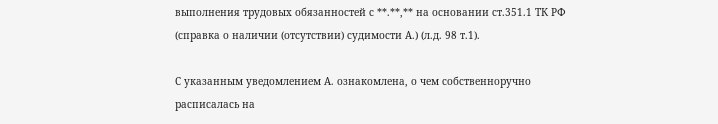выполнения трудовых обязанностей с **.**,** на основании ст.351.1 ТК РФ (справка о наличии (отсутствии) судимости А.) (л.д. 98 т.1).

С указанным уведомлением А. ознакомлена, о чем собственноручно расписалась на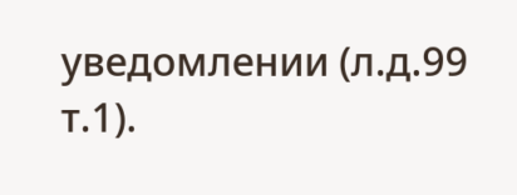уведомлении (л.д.99 т.1).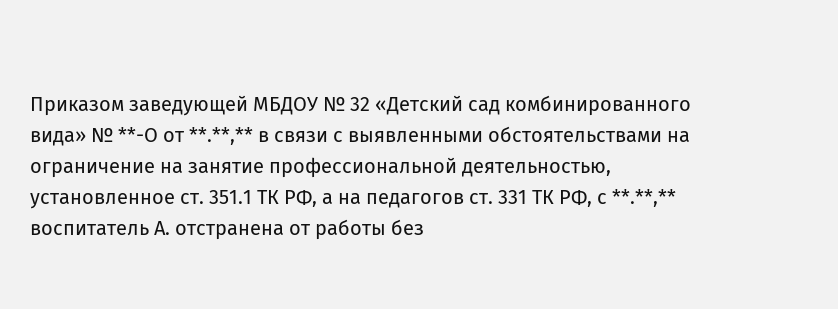Приказом заведующей МБДОУ № 32 «Детский сад комбинированного вида» № **-О от **.**,** в связи с выявленными обстоятельствами на ограничение на занятие профессиональной деятельностью, установленное ст. 351.1 ТК РФ, а на педагогов ст. 331 ТК РФ, с **.**,** воспитатель А. отстранена от работы без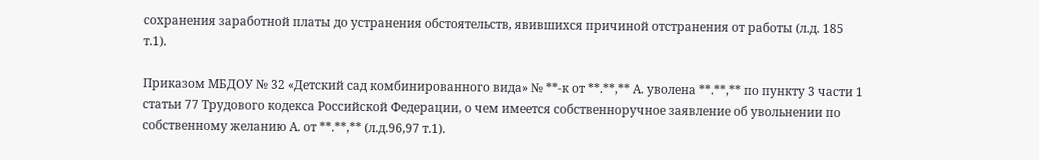сохранения заработной платы до устранения обстоятельств, явившихся причиной отстранения от работы (л.д. 185 т.1).

Приказом МБДОУ № 32 «Детский сад комбинированного вида» № **-к от **.**,** А. уволена **.**,** по пункту 3 части 1 статьи 77 Трудового кодекса Российской Федерации, о чем имеется собственноручное заявление об увольнении по собственному желанию А. от **.**,** (л.д.96,97 т.1).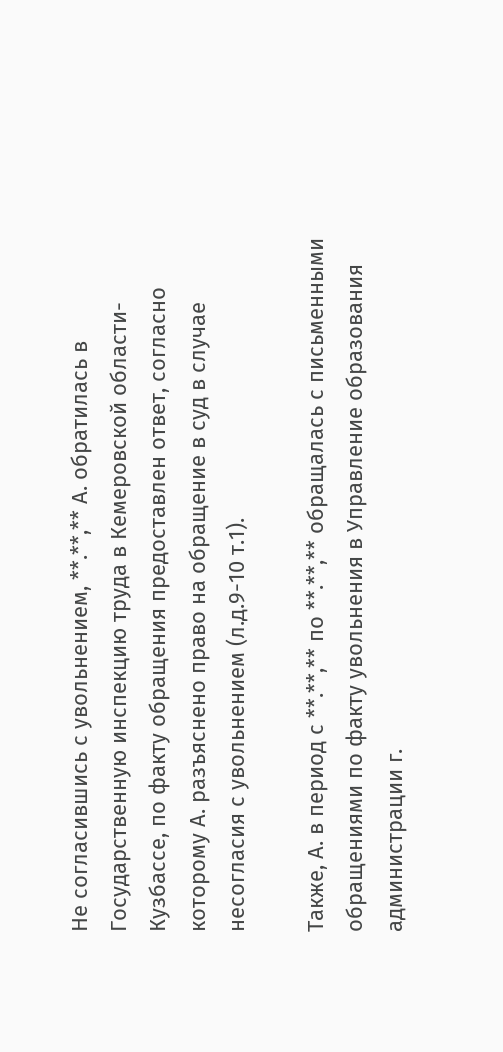Не согласившись с увольнением, **.**,** А. обратилась в Государственную инспекцию труда в Кемеровской области-Кузбассе, по факту обращения предоставлен ответ, согласно которому А. разъяснено право на обращение в суд в случае несогласия с увольнением (л.д.9-10 т.1).

Также, А. в период с **.**,** по **.**,** обращалась с письменными обращениями по факту увольнения в Управление образования администрации г.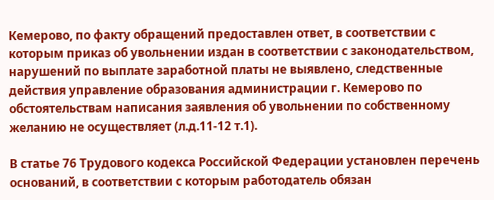Кемерово, по факту обращений предоставлен ответ, в соответствии с которым приказ об увольнении издан в соответствии с законодательством, нарушений по выплате заработной платы не выявлено, следственные действия управление образования администрации г. Кемерово по обстоятельствам написания заявления об увольнении по собственному желанию не осуществляет (л.д.11-12 т.1).

В статье 76 Трудового кодекса Российской Федерации установлен перечень оснований, в соответствии с которым работодатель обязан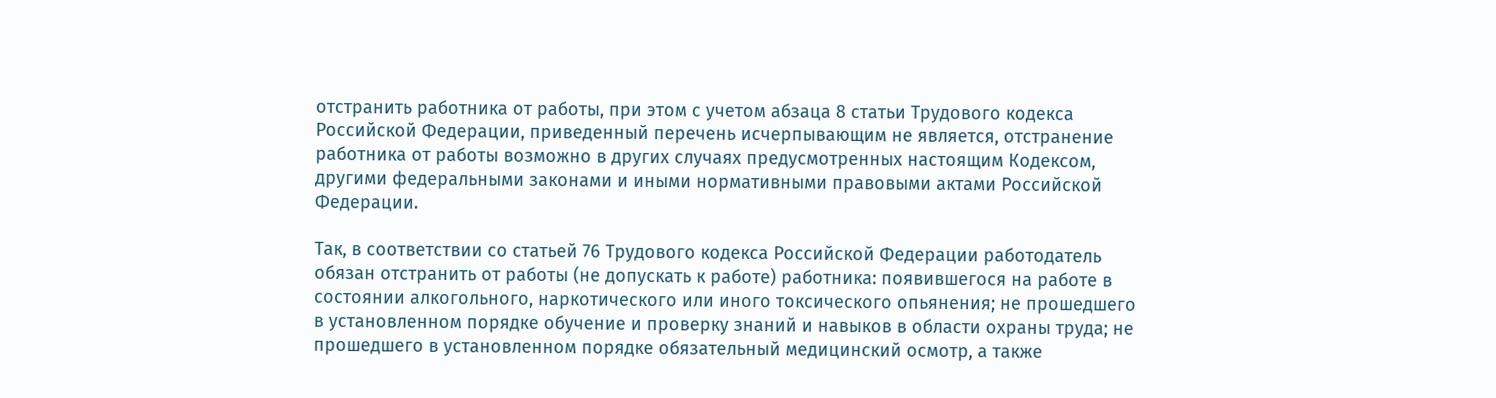отстранить работника от работы, при этом с учетом абзаца 8 статьи Трудового кодекса Российской Федерации, приведенный перечень исчерпывающим не является, отстранение работника от работы возможно в других случаях предусмотренных настоящим Кодексом, другими федеральными законами и иными нормативными правовыми актами Российской Федерации.

Так, в соответствии со статьей 76 Трудового кодекса Российской Федерации работодатель обязан отстранить от работы (не допускать к работе) работника: появившегося на работе в состоянии алкогольного, наркотического или иного токсического опьянения; не прошедшего в установленном порядке обучение и проверку знаний и навыков в области охраны труда; не прошедшего в установленном порядке обязательный медицинский осмотр, а также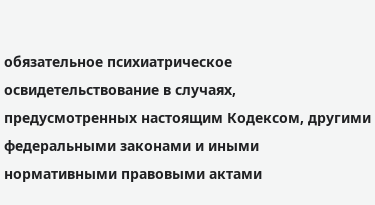обязательное психиатрическое освидетельствование в случаях, предусмотренных настоящим Кодексом, другими федеральными законами и иными нормативными правовыми актами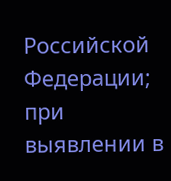Российской Федерации; при выявлении в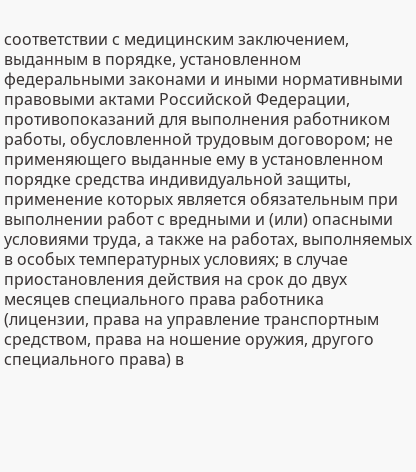соответствии с медицинским заключением, выданным в порядке, установленном федеральными законами и иными нормативными правовыми актами Российской Федерации, противопоказаний для выполнения работником работы, обусловленной трудовым договором; не применяющего выданные ему в установленном порядке средства индивидуальной защиты, применение которых является обязательным при выполнении работ с вредными и (или) опасными условиями труда, а также на работах, выполняемых в особых температурных условиях; в случае приостановления действия на срок до двух месяцев специального права работника (лицензии, права на управление транспортным средством, права на ношение оружия, другого специального права) в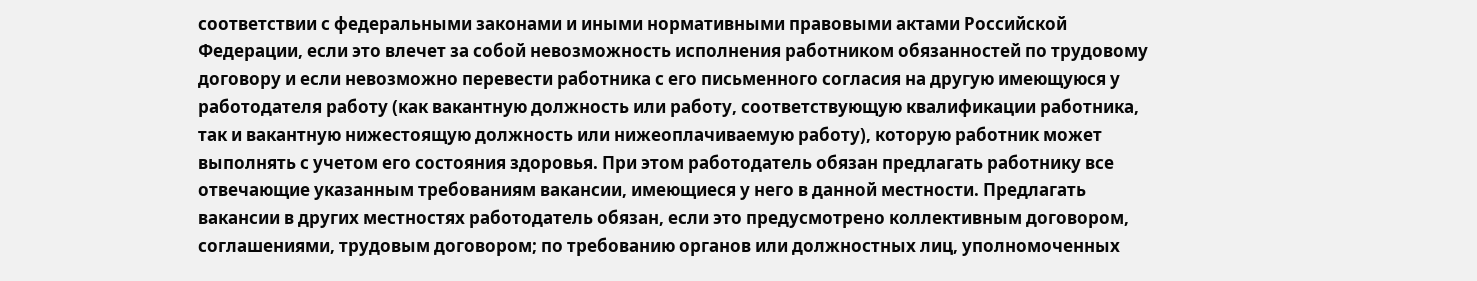соответствии с федеральными законами и иными нормативными правовыми актами Российской Федерации, если это влечет за собой невозможность исполнения работником обязанностей по трудовому договору и если невозможно перевести работника с его письменного согласия на другую имеющуюся у работодателя работу (как вакантную должность или работу, соответствующую квалификации работника, так и вакантную нижестоящую должность или нижеоплачиваемую работу), которую работник может выполнять с учетом его состояния здоровья. При этом работодатель обязан предлагать работнику все отвечающие указанным требованиям вакансии, имеющиеся у него в данной местности. Предлагать вакансии в других местностях работодатель обязан, если это предусмотрено коллективным договором, соглашениями, трудовым договором; по требованию органов или должностных лиц, уполномоченных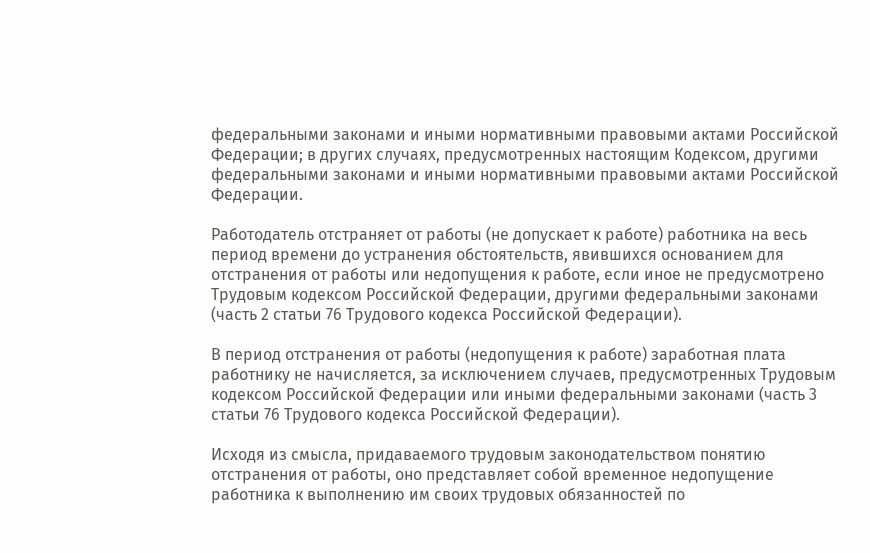федеральными законами и иными нормативными правовыми актами Российской Федерации; в других случаях, предусмотренных настоящим Кодексом, другими федеральными законами и иными нормативными правовыми актами Российской Федерации.

Работодатель отстраняет от работы (не допускает к работе) работника на весь период времени до устранения обстоятельств, явившихся основанием для отстранения от работы или недопущения к работе, если иное не предусмотрено Трудовым кодексом Российской Федерации, другими федеральными законами (часть 2 статьи 76 Трудового кодекса Российской Федерации).

В период отстранения от работы (недопущения к работе) заработная плата работнику не начисляется, за исключением случаев, предусмотренных Трудовым кодексом Российской Федерации или иными федеральными законами (часть 3 статьи 76 Трудового кодекса Российской Федерации).

Исходя из смысла, придаваемого трудовым законодательством понятию отстранения от работы, оно представляет собой временное недопущение работника к выполнению им своих трудовых обязанностей по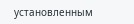установленным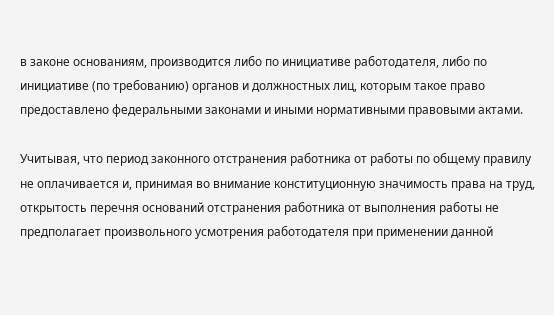в законе основаниям, производится либо по инициативе работодателя, либо по инициативе (по требованию) органов и должностных лиц, которым такое право предоставлено федеральными законами и иными нормативными правовыми актами.

Учитывая, что период законного отстранения работника от работы по общему правилу не оплачивается и, принимая во внимание конституционную значимость права на труд, открытость перечня оснований отстранения работника от выполнения работы не предполагает произвольного усмотрения работодателя при применении данной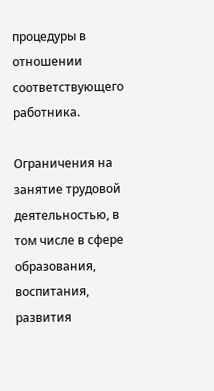процедуры в отношении соответствующего работника.

Ограничения на занятие трудовой деятельностью, в том числе в сфере образования, воспитания, развития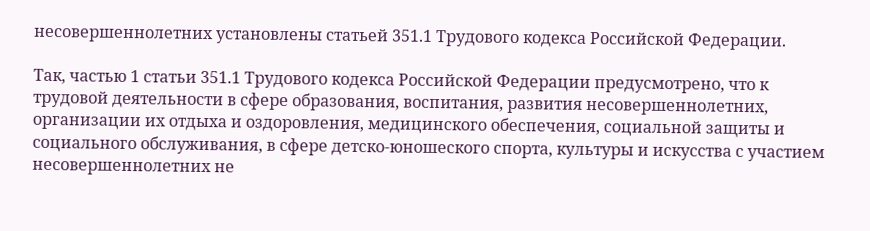несовершеннолетних установлены статьей 351.1 Трудового кодекса Российской Федерации.

Так, частью 1 статьи 351.1 Трудового кодекса Российской Федерации предусмотрено, что к трудовой деятельности в сфере образования, воспитания, развития несовершеннолетних, организации их отдыха и оздоровления, медицинского обеспечения, социальной защиты и социального обслуживания, в сфере детско-юношеского спорта, культуры и искусства с участием несовершеннолетних не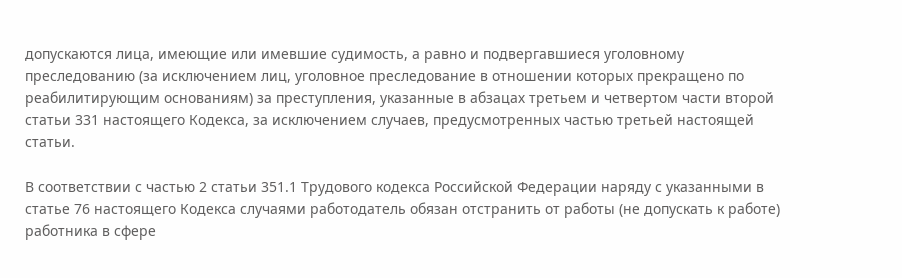допускаются лица, имеющие или имевшие судимость, а равно и подвергавшиеся уголовному преследованию (за исключением лиц, уголовное преследование в отношении которых прекращено по реабилитирующим основаниям) за преступления, указанные в абзацах третьем и четвертом части второй статьи 331 настоящего Кодекса, за исключением случаев, предусмотренных частью третьей настоящей статьи.

В соответствии с частью 2 статьи 351.1 Трудового кодекса Российской Федерации наряду с указанными в статье 76 настоящего Кодекса случаями работодатель обязан отстранить от работы (не допускать к работе) работника в сфере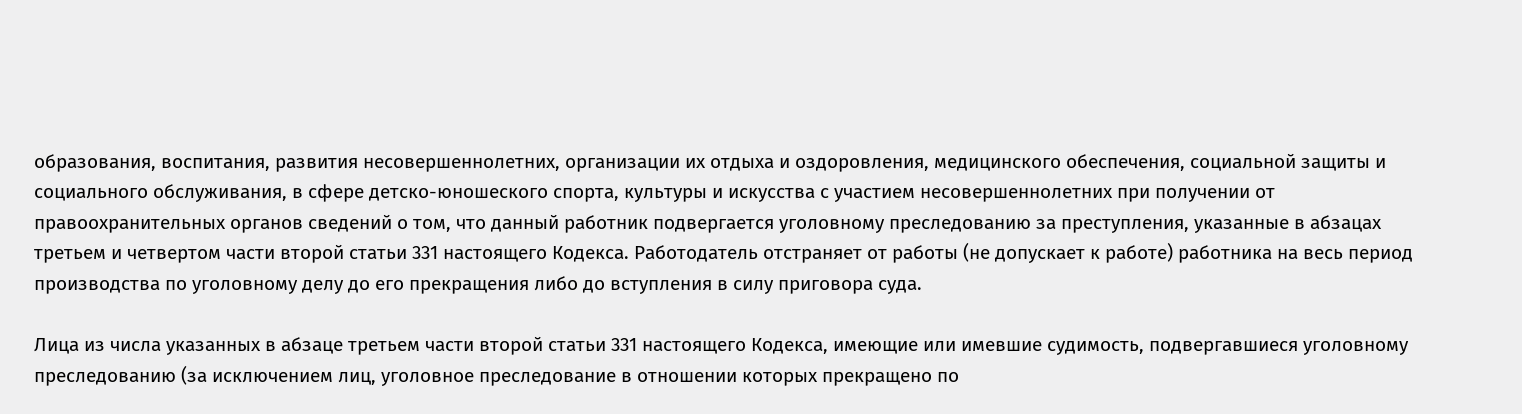образования, воспитания, развития несовершеннолетних, организации их отдыха и оздоровления, медицинского обеспечения, социальной защиты и социального обслуживания, в сфере детско-юношеского спорта, культуры и искусства с участием несовершеннолетних при получении от правоохранительных органов сведений о том, что данный работник подвергается уголовному преследованию за преступления, указанные в абзацах третьем и четвертом части второй статьи 331 настоящего Кодекса. Работодатель отстраняет от работы (не допускает к работе) работника на весь период производства по уголовному делу до его прекращения либо до вступления в силу приговора суда.

Лица из числа указанных в абзаце третьем части второй статьи 331 настоящего Кодекса, имеющие или имевшие судимость, подвергавшиеся уголовному преследованию (за исключением лиц, уголовное преследование в отношении которых прекращено по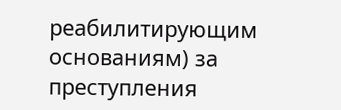реабилитирующим основаниям) за преступления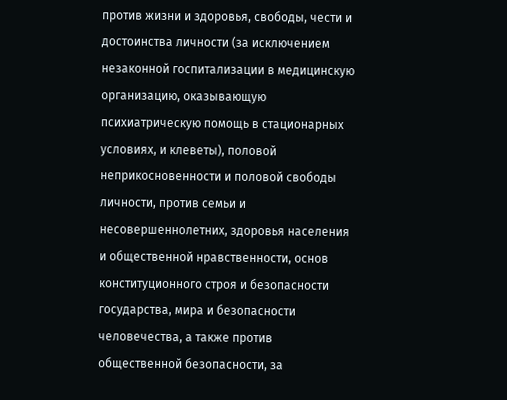против жизни и здоровья, свободы, чести и достоинства личности (за исключением незаконной госпитализации в медицинскую организацию, оказывающую психиатрическую помощь в стационарных условиях, и клеветы), половой неприкосновенности и половой свободы личности, против семьи и несовершеннолетних, здоровья населения и общественной нравственности, основ конституционного строя и безопасности государства, мира и безопасности человечества, а также против общественной безопасности, за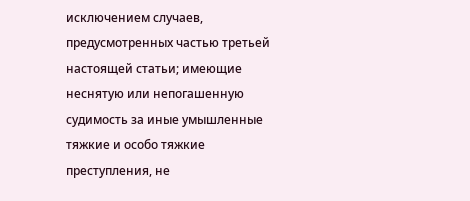исключением случаев, предусмотренных частью третьей настоящей статьи; имеющие неснятую или непогашенную судимость за иные умышленные тяжкие и особо тяжкие преступления, не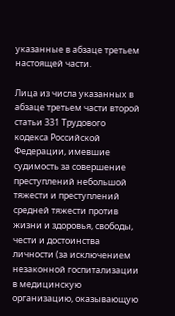указанные в абзаце третьем настоящей части.

Лица из числа указанных в абзаце третьем части второй статьи 331 Трудового кодекса Российской Федерации, имевшие судимость за совершение преступлений небольшой тяжести и преступлений средней тяжести против жизни и здоровья, свободы, чести и достоинства личности (за исключением незаконной госпитализации в медицинскую организацию, оказывающую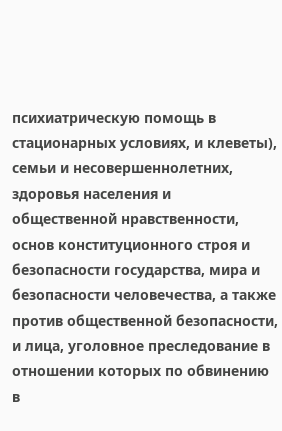психиатрическую помощь в стационарных условиях, и клеветы), семьи и несовершеннолетних, здоровья населения и общественной нравственности, основ конституционного строя и безопасности государства, мира и безопасности человечества, а также против общественной безопасности, и лица, уголовное преследование в отношении которых по обвинению в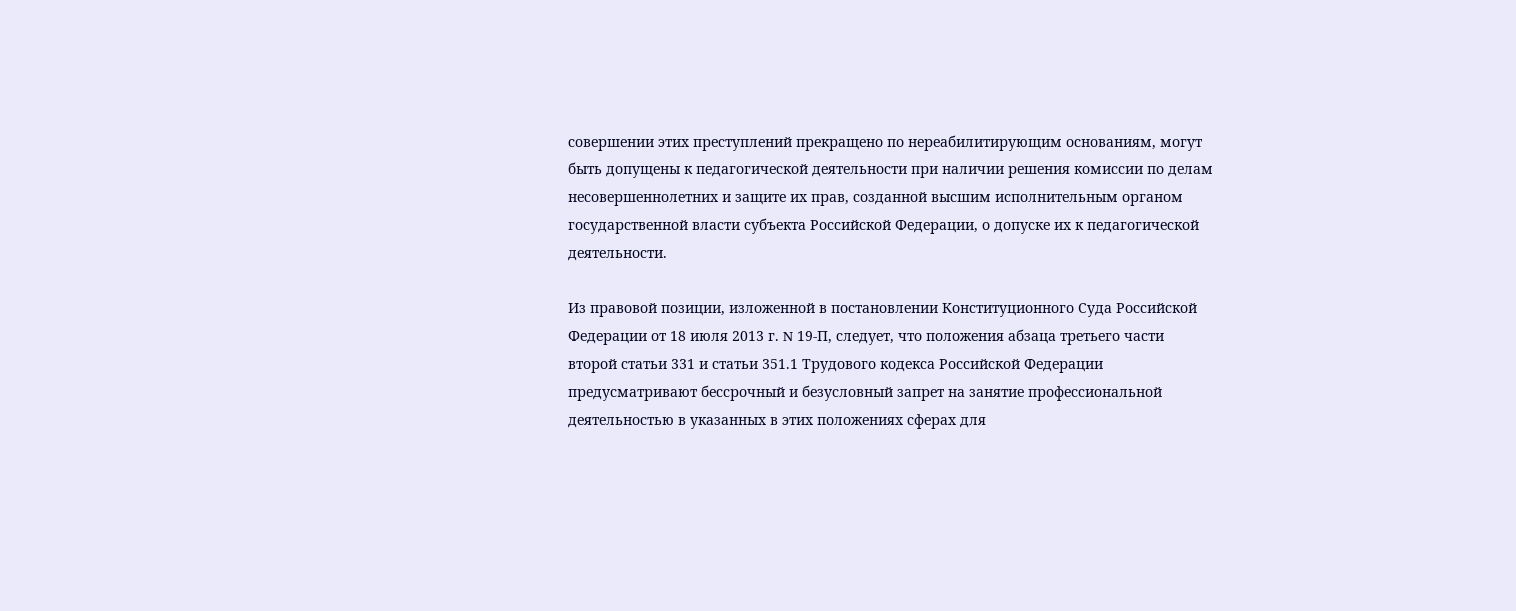совершении этих преступлений прекращено по нереабилитирующим основаниям, могут быть допущены к педагогической деятельности при наличии решения комиссии по делам несовершеннолетних и защите их прав, созданной высшим исполнительным органом государственной власти субъекта Российской Федерации, о допуске их к педагогической деятельности.

Из правовой позиции, изложенной в постановлении Конституционного Суда Российской Федерации от 18 июля 2013 г. N 19-П, следует, что положения абзаца третьего части второй статьи 331 и статьи 351.1 Трудового кодекса Российской Федерации предусматривают бессрочный и безусловный запрет на занятие профессиональной деятельностью в указанных в этих положениях сферах для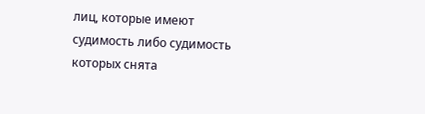лиц, которые имеют судимость либо судимость которых снята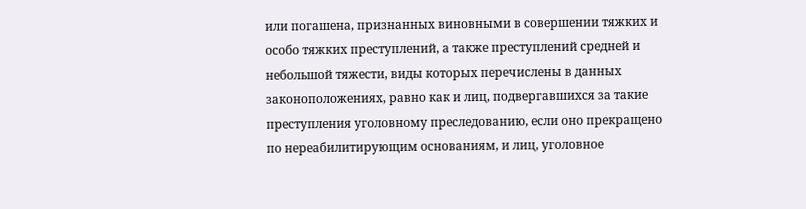или погашена, признанных виновными в совершении тяжких и особо тяжких преступлений, а также преступлений средней и небольшой тяжести, виды которых перечислены в данных законоположениях, равно как и лиц, подвергавшихся за такие преступления уголовному преследованию, если оно прекращено по нереабилитирующим основаниям, и лиц, уголовное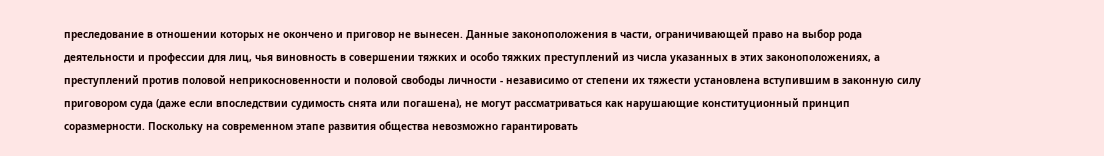преследование в отношении которых не окончено и приговор не вынесен. Данные законоположения в части, ограничивающей право на выбор рода деятельности и профессии для лиц, чья виновность в совершении тяжких и особо тяжких преступлений из числа указанных в этих законоположениях, а преступлений против половой неприкосновенности и половой свободы личности - независимо от степени их тяжести установлена вступившим в законную силу приговором суда (даже если впоследствии судимость снята или погашена), не могут рассматриваться как нарушающие конституционный принцип соразмерности. Поскольку на современном этапе развития общества невозможно гарантировать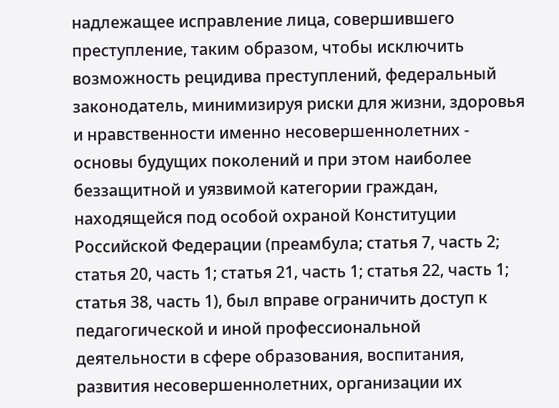надлежащее исправление лица, совершившего преступление, таким образом, чтобы исключить возможность рецидива преступлений, федеральный законодатель, минимизируя риски для жизни, здоровья и нравственности именно несовершеннолетних - основы будущих поколений и при этом наиболее беззащитной и уязвимой категории граждан, находящейся под особой охраной Конституции Российской Федерации (преамбула; статья 7, часть 2; статья 20, часть 1; статья 21, часть 1; статья 22, часть 1; статья 38, часть 1), был вправе ограничить доступ к педагогической и иной профессиональной деятельности в сфере образования, воспитания, развития несовершеннолетних, организации их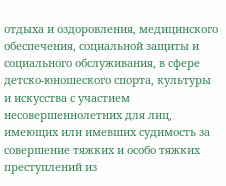отдыха и оздоровления, медицинского обеспечения, социальной защиты и социального обслуживания, в сфере детско-юношеского спорта, культуры и искусства с участием несовершеннолетних для лиц, имеющих или имевших судимость за совершение тяжких и особо тяжких преступлений из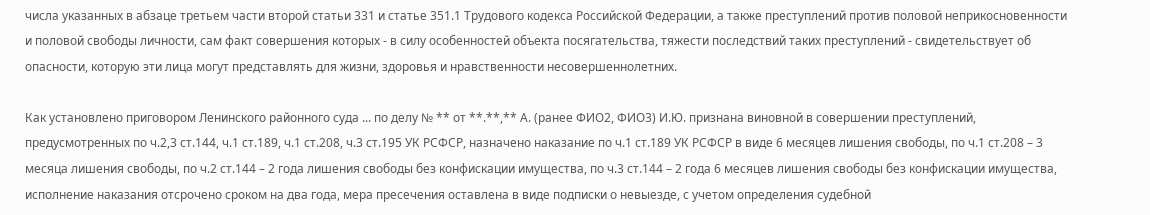числа указанных в абзаце третьем части второй статьи 331 и статье 351.1 Трудового кодекса Российской Федерации, а также преступлений против половой неприкосновенности и половой свободы личности, сам факт совершения которых - в силу особенностей объекта посягательства, тяжести последствий таких преступлений - свидетельствует об опасности, которую эти лица могут представлять для жизни, здоровья и нравственности несовершеннолетних.

Как установлено приговором Ленинского районного суда ... по делу № ** от **.**,** А. (ранее ФИО2, ФИО3) И.Ю. признана виновной в совершении преступлений, предусмотренных по ч.2,3 ст.144, ч.1 ст.189, ч.1 ст.208, ч.3 ст.195 УК РСФСР, назначено наказание по ч.1 ст.189 УК РСФСР в виде 6 месяцев лишения свободы, по ч.1 ст.208 – 3 месяца лишения свободы, по ч.2 ст.144 – 2 года лишения свободы без конфискации имущества, по ч.3 ст.144 – 2 года 6 месяцев лишения свободы без конфискации имущества, исполнение наказания отсрочено сроком на два года, мера пресечения оставлена в виде подписки о невыезде, с учетом определения судебной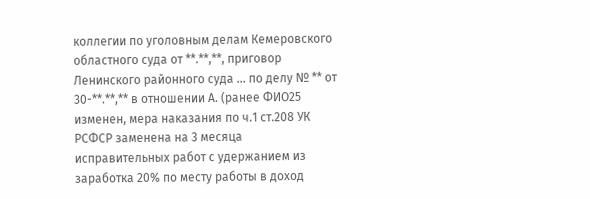коллегии по уголовным делам Кемеровского областного суда от **.**,**, приговор Ленинского районного суда ... по делу № ** от 30-**.**,** в отношении А. (ранее ФИО25 изменен, мера наказания по ч.1 ст.208 УК РСФСР заменена на 3 месяца исправительных работ с удержанием из заработка 20% по месту работы в доход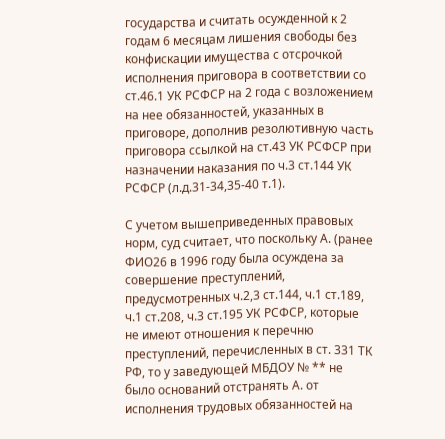государства и считать осужденной к 2 годам 6 месяцам лишения свободы без конфискации имущества с отсрочкой исполнения приговора в соответствии со ст.46.1 УК РСФСР на 2 года с возложением на нее обязанностей, указанных в приговоре, дополнив резолютивную часть приговора ссылкой на ст.43 УК РСФСР при назначении наказания по ч.3 ст.144 УК РСФСР (л.д.31-34,35-40 т.1).

С учетом вышеприведенных правовых норм, суд считает, что поскольку А. (ранее ФИО26 в 1996 году была осуждена за совершение преступлений, предусмотренных ч.2,3 ст.144, ч.1 ст.189, ч.1 ст.208, ч.3 ст.195 УК РСФСР, которые не имеют отношения к перечню преступлений, перечисленных в ст. 331 ТК РФ, то у заведующей МБДОУ № ** не было оснований отстранять А. от исполнения трудовых обязанностей на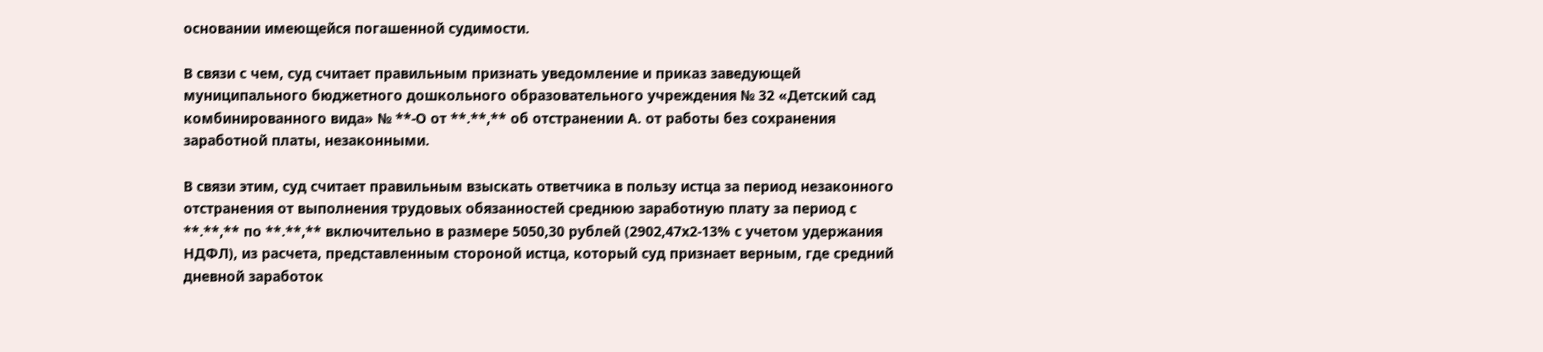основании имеющейся погашенной судимости.

В связи с чем, суд считает правильным признать уведомление и приказ заведующей муниципального бюджетного дошкольного образовательного учреждения № 32 «Детский сад комбинированного вида» № **-О от **.**,** об отстранении А. от работы без сохранения заработной платы, незаконными.

В связи этим, суд считает правильным взыскать ответчика в пользу истца за период незаконного отстранения от выполнения трудовых обязанностей среднюю заработную плату за период с **.**,** по **.**,** включительно в размере 5050,30 рублей (2902,47х2-13% с учетом удержания НДФЛ), из расчета, представленным стороной истца, который суд признает верным, где средний дневной заработок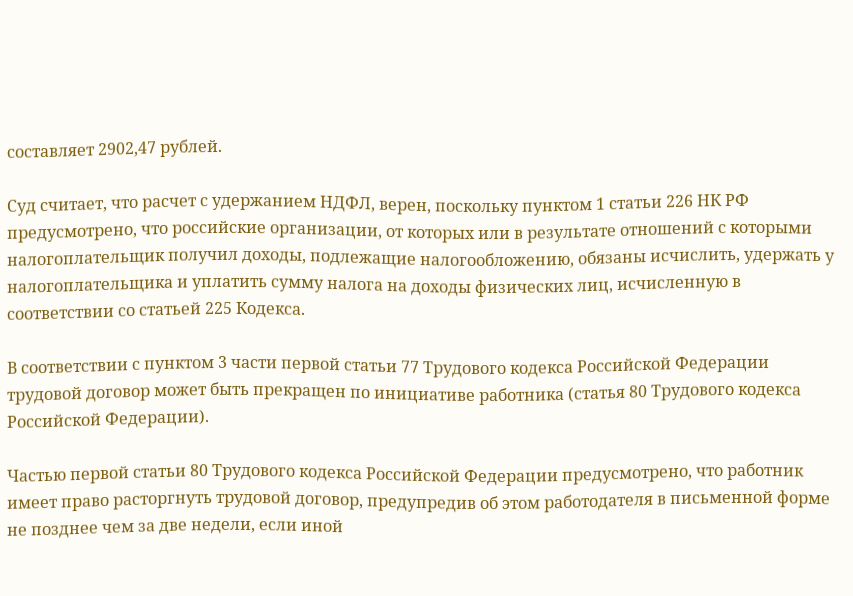составляет 2902,47 рублей.

Суд считает, что расчет с удержанием НДФЛ, верен, поскольку пунктом 1 статьи 226 НК РФ предусмотрено, что российские организации, от которых или в результате отношений с которыми налогоплательщик получил доходы, подлежащие налогообложению, обязаны исчислить, удержать у налогоплательщика и уплатить сумму налога на доходы физических лиц, исчисленную в соответствии со статьей 225 Кодекса.

В соответствии с пунктом 3 части первой статьи 77 Трудового кодекса Российской Федерации трудовой договор может быть прекращен по инициативе работника (статья 80 Трудового кодекса Российской Федерации).

Частью первой статьи 80 Трудового кодекса Российской Федерации предусмотрено, что работник имеет право расторгнуть трудовой договор, предупредив об этом работодателя в письменной форме не позднее чем за две недели, если иной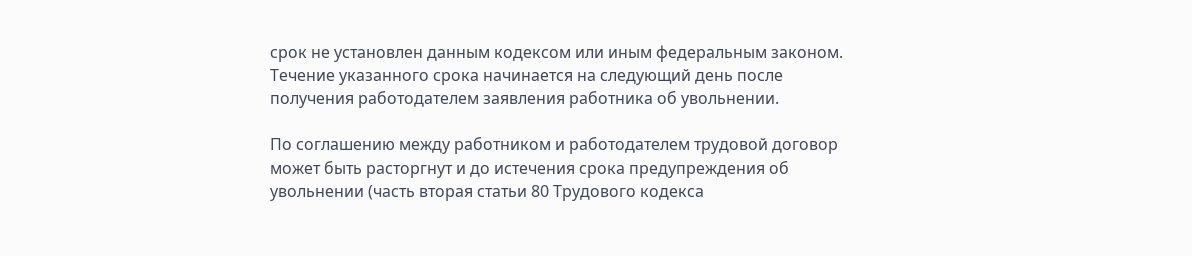срок не установлен данным кодексом или иным федеральным законом. Течение указанного срока начинается на следующий день после получения работодателем заявления работника об увольнении.

По соглашению между работником и работодателем трудовой договор может быть расторгнут и до истечения срока предупреждения об увольнении (часть вторая статьи 80 Трудового кодекса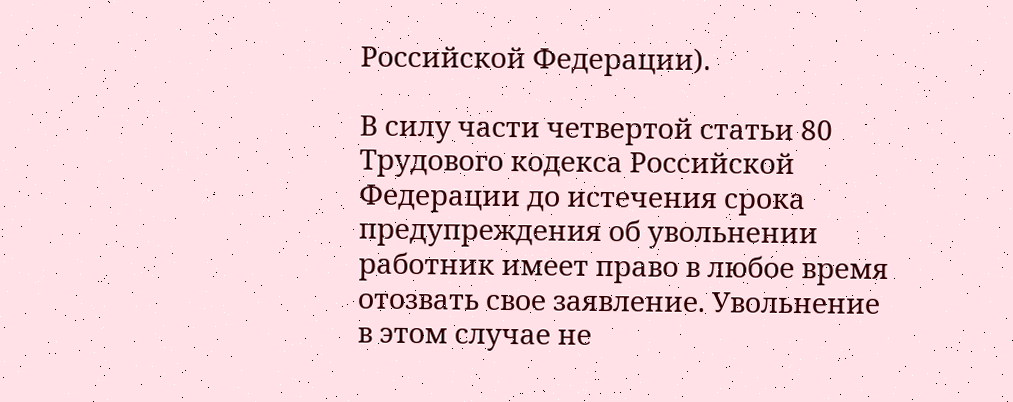Российской Федерации).

В силу части четвертой статьи 80 Трудового кодекса Российской Федерации до истечения срока предупреждения об увольнении работник имеет право в любое время отозвать свое заявление. Увольнение в этом случае не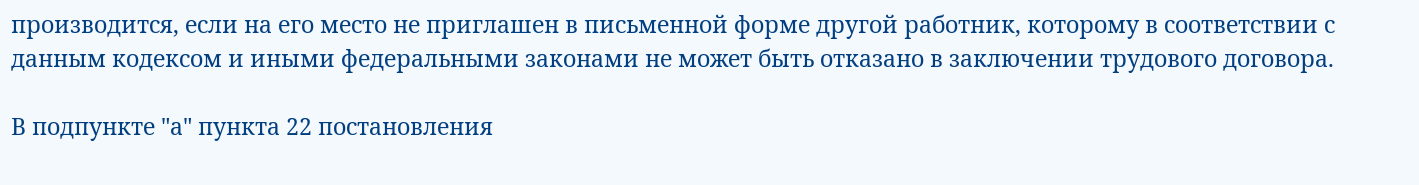производится, если на его место не приглашен в письменной форме другой работник, которому в соответствии с данным кодексом и иными федеральными законами не может быть отказано в заключении трудового договора.

В подпункте "а" пункта 22 постановления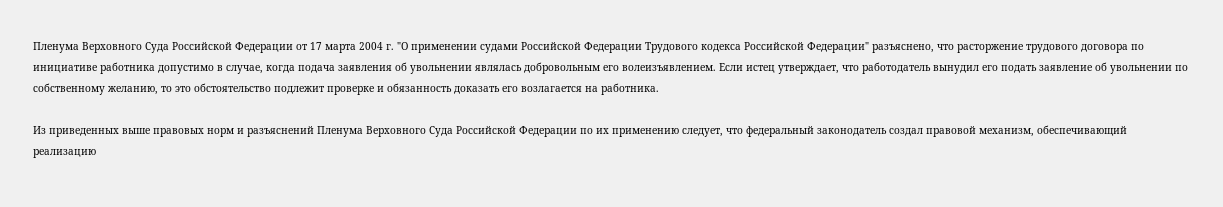Пленума Верховного Суда Российской Федерации от 17 марта 2004 г. "О применении судами Российской Федерации Трудового кодекса Российской Федерации" разъяснено, что расторжение трудового договора по инициативе работника допустимо в случае, когда подача заявления об увольнении являлась добровольным его волеизъявлением. Если истец утверждает, что работодатель вынудил его подать заявление об увольнении по собственному желанию, то это обстоятельство подлежит проверке и обязанность доказать его возлагается на работника.

Из приведенных выше правовых норм и разъяснений Пленума Верховного Суда Российской Федерации по их применению следует, что федеральный законодатель создал правовой механизм, обеспечивающий реализацию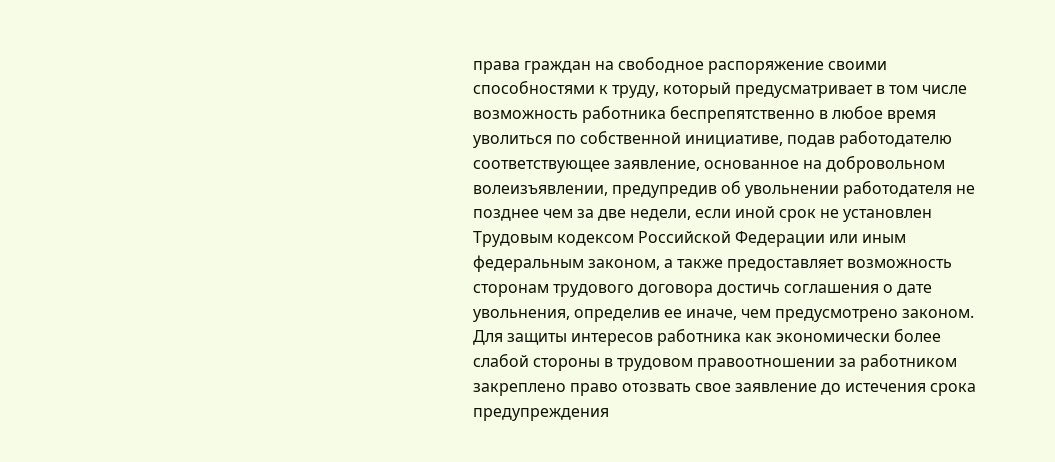права граждан на свободное распоряжение своими способностями к труду, который предусматривает в том числе возможность работника беспрепятственно в любое время уволиться по собственной инициативе, подав работодателю соответствующее заявление, основанное на добровольном волеизъявлении, предупредив об увольнении работодателя не позднее чем за две недели, если иной срок не установлен Трудовым кодексом Российской Федерации или иным федеральным законом, а также предоставляет возможность сторонам трудового договора достичь соглашения о дате увольнения, определив ее иначе, чем предусмотрено законом. Для защиты интересов работника как экономически более слабой стороны в трудовом правоотношении за работником закреплено право отозвать свое заявление до истечения срока предупреждения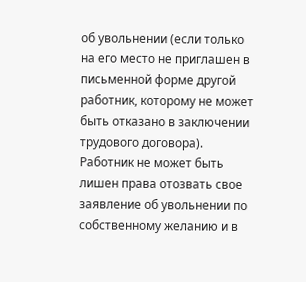об увольнении (если только на его место не приглашен в письменной форме другой работник, которому не может быть отказано в заключении трудового договора). Работник не может быть лишен права отозвать свое заявление об увольнении по собственному желанию и в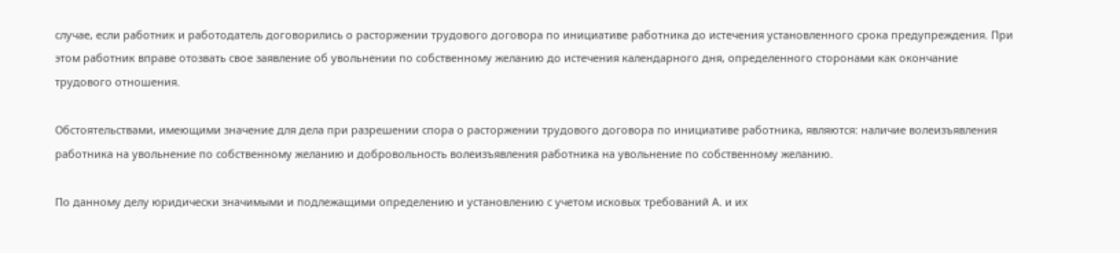случае, если работник и работодатель договорились о расторжении трудового договора по инициативе работника до истечения установленного срока предупреждения. При этом работник вправе отозвать свое заявление об увольнении по собственному желанию до истечения календарного дня, определенного сторонами как окончание трудового отношения.

Обстоятельствами, имеющими значение для дела при разрешении спора о расторжении трудового договора по инициативе работника, являются: наличие волеизъявления работника на увольнение по собственному желанию и добровольность волеизъявления работника на увольнение по собственному желанию.

По данному делу юридически значимыми и подлежащими определению и установлению с учетом исковых требований А. и их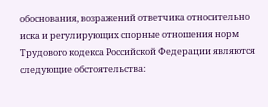обоснования, возражений ответчика относительно иска и регулирующих спорные отношения норм Трудового кодекса Российской Федерации являются следующие обстоятельства: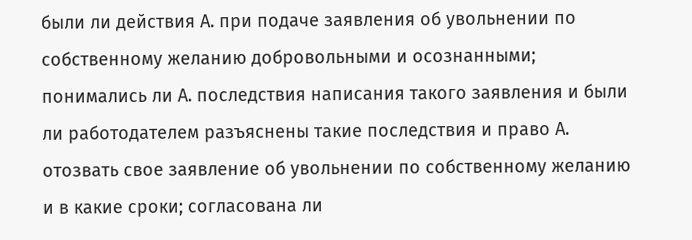были ли действия А. при подаче заявления об увольнении по собственному желанию добровольными и осознанными; понимались ли А. последствия написания такого заявления и были ли работодателем разъяснены такие последствия и право А. отозвать свое заявление об увольнении по собственному желанию и в какие сроки; согласована ли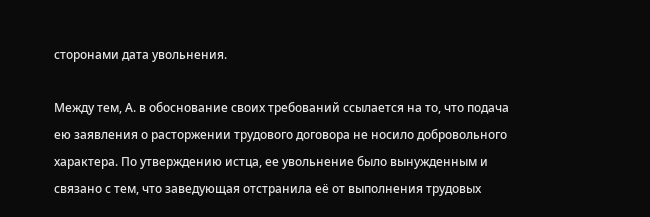сторонами дата увольнения.

Между тем, А. в обоснование своих требований ссылается на то, что подача ею заявления о расторжении трудового договора не носило добровольного характера. По утверждению истца, ее увольнение было вынужденным и связано с тем, что заведующая отстранила её от выполнения трудовых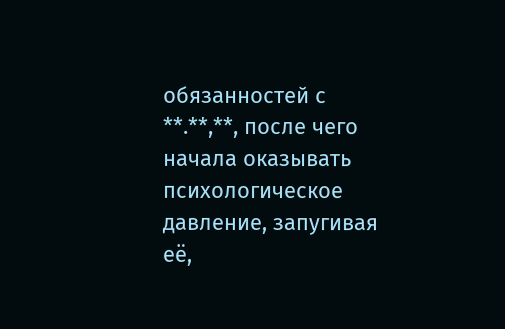обязанностей с **.**,**, после чего начала оказывать психологическое давление, запугивая её,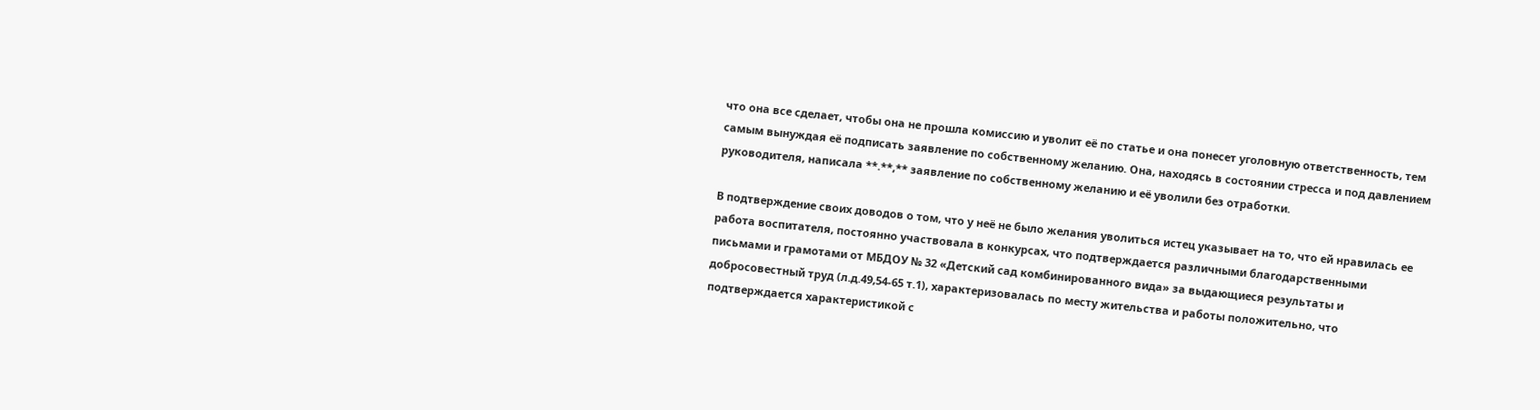что она все сделает, чтобы она не прошла комиссию и уволит её по статье и она понесет уголовную ответственность, тем самым вынуждая её подписать заявление по собственному желанию. Она, находясь в состоянии стресса и под давлением руководителя, написала **.**,** заявление по собственному желанию и её уволили без отработки.

В подтверждение своих доводов о том, что у неё не было желания уволиться истец указывает на то, что ей нравилась ее работа воспитателя, постоянно участвовала в конкурсах, что подтверждается различными благодарственными письмами и грамотами от МБДОУ № 32 «Детский сад комбинированного вида» за выдающиеся результаты и добросовестный труд (л.д.49,54-65 т.1), характеризовалась по месту жительства и работы положительно, что подтверждается характеристикой с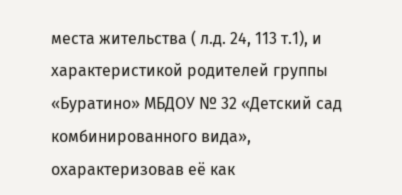места жительства ( л.д. 24, 113 т.1), и характеристикой родителей группы «Буратино» МБДОУ № 32 «Детский сад комбинированного вида», охарактеризовав её как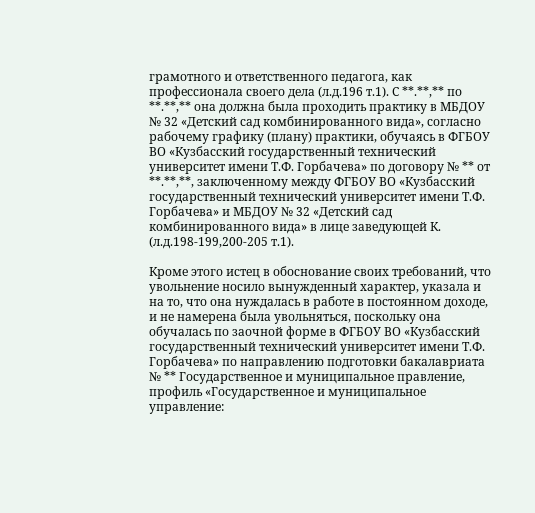грамотного и ответственного педагога, как профессионала своего дела (л.д.196 т.1). С **.**,** по **.**,** она должна была проходить практику в МБДОУ № 32 «Детский сад комбинированного вида», согласно рабочему графику (плану) практики, обучаясь в ФГБОУ ВО «Кузбасский государственный технический университет имени Т.Ф. Горбачева» по договору № ** от **.**,**, заключенному между ФГБОУ ВО «Кузбасский государственный технический университет имени Т.Ф. Горбачева» и МБДОУ № 32 «Детский сад комбинированного вида» в лице заведующей К. (л.д.198-199,200-205 т.1).

Кроме этого истец в обоснование своих требований, что увольнение носило вынужденный характер, указала и на то, что она нуждалась в работе в постоянном доходе, и не намерена была увольняться, поскольку она обучалась по заочной форме в ФГБОУ ВО «Кузбасский государственный технический университет имени Т.Ф. Горбачева» по направлению подготовки бакалавриата № ** Государственное и муниципальное правление, профиль «Государственное и муниципальное управление: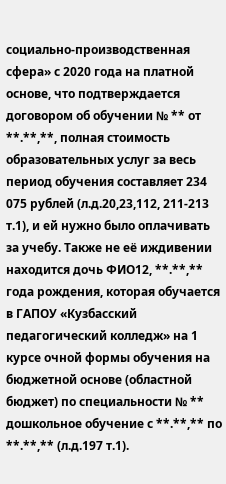социально-производственная сфера» с 2020 года на платной основе, что подтверждается договором об обучении № ** от **.**,**, полная стоимость образовательных услуг за весь период обучения составляет 234 075 рублей (л.д.20,23,112, 211-213 т.1), и ей нужно было оплачивать за учебу. Также не её иждивении находится дочь ФИО12, **.**,** года рождения, которая обучается в ГАПОУ «Кузбасский педагогический колледж» на 1 курсе очной формы обучения на бюджетной основе (областной бюджет) по специальности № ** дошкольное обучение с **.**,** по **.**,** (л.д.197 т.1).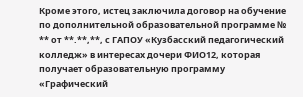Кроме этого, истец заключила договор на обучение по дополнительной образовательной программе № ** от **.**,**, с ГАПОУ «Кузбасский педагогический колледж» в интересах дочери ФИО12, которая получает образовательную программу «Графический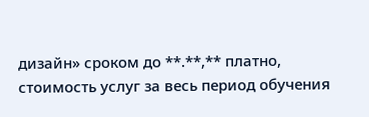дизайн» сроком до **.**,** платно, стоимость услуг за весь период обучения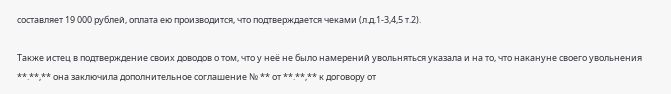составляет 19 000 рублей, оплата ею производится, что подтверждается чеками (л.д.1-3,4,5 т.2).

Также истец в подтверждение своих доводов о том, что у неё не было намерений увольняться указала и на то, что накануне своего увольнения **.**,** она заключила дополнительное соглашение № ** от **.**,** к договору от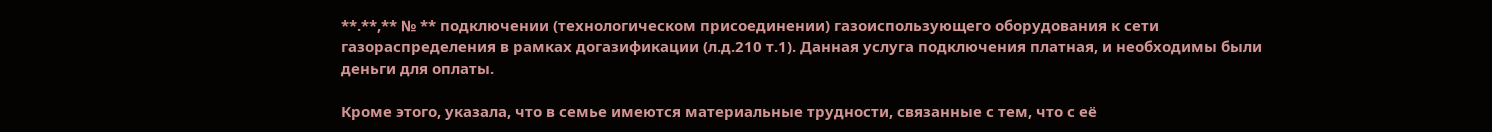**.**,** № ** подключении (технологическом присоединении) газоиспользующего оборудования к сети газораспределения в рамках догазификации (л.д.210 т.1). Данная услуга подключения платная, и необходимы были деньги для оплаты.

Кроме этого, указала, что в семье имеются материальные трудности, связанные с тем, что с её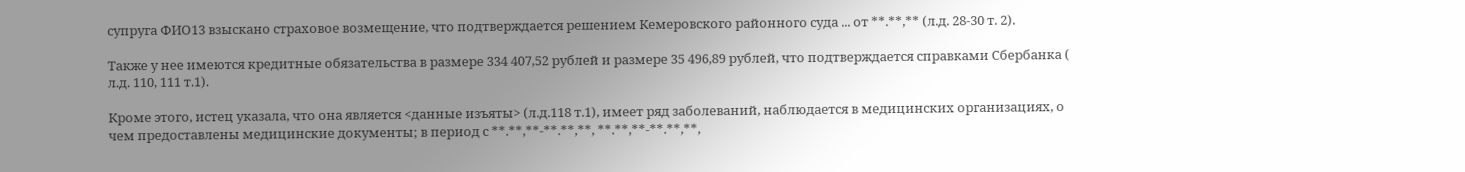супруга ФИО13 взыскано страховое возмещение, что подтверждается решением Кемеровского районного суда ... от **.**,** (л.д. 28-30 т. 2).

Также у нее имеются кредитные обязательства в размере 334 407,52 рублей и размере 35 496,89 рублей, что подтверждается справками Сбербанка ( л.д. 110, 111 т.1).

Кроме этого, истец указала, что она является <данные изъяты> (л.д.118 т.1), имеет ряд заболеваний, наблюдается в медицинских организациях, о чем предоставлены медицинские документы; в период с **.**,**-**.**,**, **.**,**-**.**,**,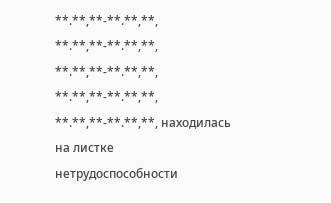**.**,**-**.**,**, **.**,**-**.**,**, **.**,**-**.**,**, **.**,**-**.**,**, **.**,**-**.**,**, находилась на листке нетрудоспособности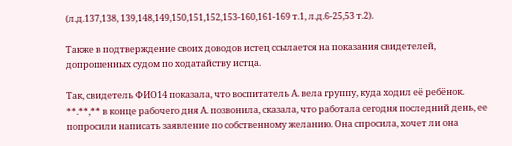(л.д.137,138, 139,148,149,150,151,152,153-160,161-169 т.1, л.д.6-25,53 т.2).

Также в подтверждение своих доводов истец ссылается на показания свидетелей, допрошенных судом по ходатайству истца.

Так, свидетель ФИО14 показала, что воспитатель А. вела группу, куда ходил её ребёнок. **.**,** в конце рабочего дня А. позвонила, сказала, что работала сегодня последний день, ее попросили написать заявление по собственному желанию. Она спросила, хочет ли она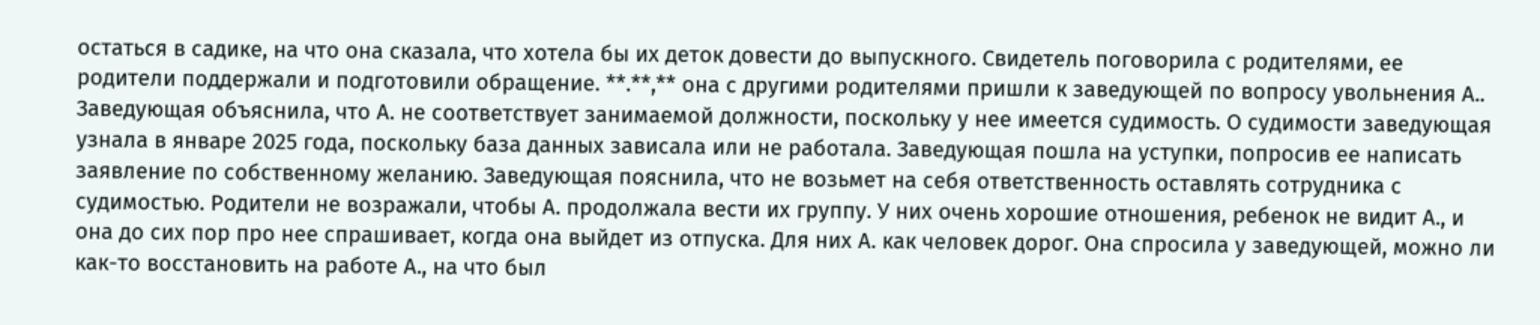остаться в садике, на что она сказала, что хотела бы их деток довести до выпускного. Свидетель поговорила с родителями, ее родители поддержали и подготовили обращение. **.**,** она с другими родителями пришли к заведующей по вопросу увольнения А.. Заведующая объяснила, что А. не соответствует занимаемой должности, поскольку у нее имеется судимость. О судимости заведующая узнала в январе 2025 года, поскольку база данных зависала или не работала. Заведующая пошла на уступки, попросив ее написать заявление по собственному желанию. Заведующая пояснила, что не возьмет на себя ответственность оставлять сотрудника с судимостью. Родители не возражали, чтобы А. продолжала вести их группу. У них очень хорошие отношения, ребенок не видит А., и она до сих пор про нее спрашивает, когда она выйдет из отпуска. Для них А. как человек дорог. Она спросила у заведующей, можно ли как-то восстановить на работе А., на что был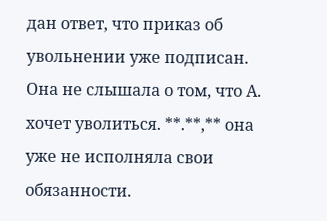дан ответ, что приказ об увольнении уже подписан. Она не слышала о том, что А. хочет уволиться. **.**,** она уже не исполняла свои обязанности.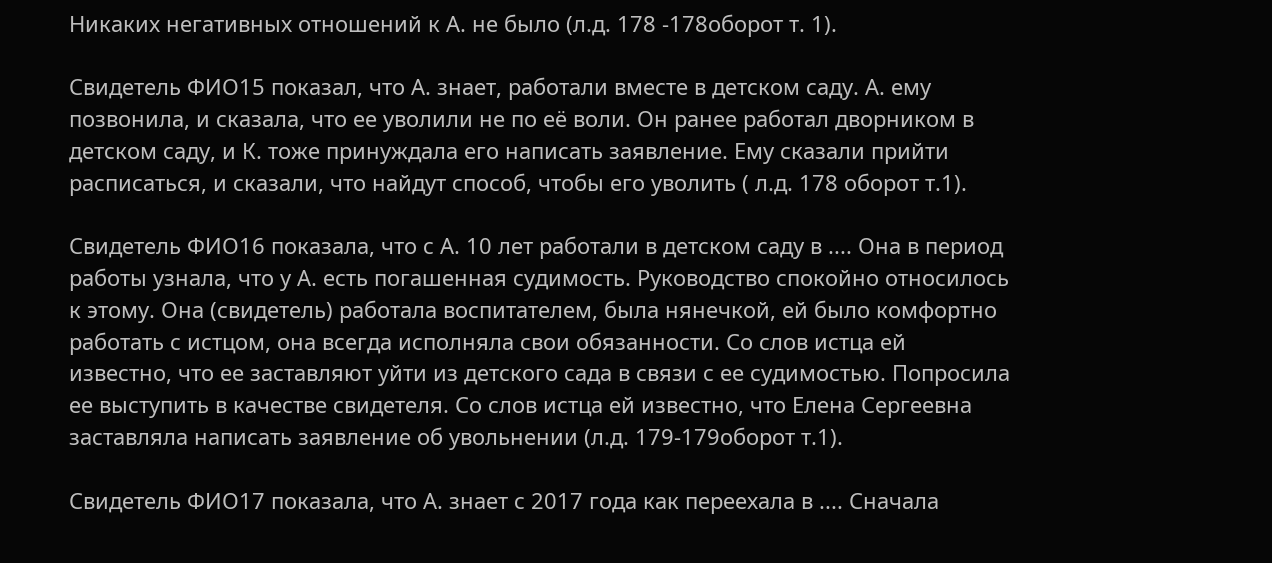Никаких негативных отношений к А. не было (л.д. 178 -178оборот т. 1).

Свидетель ФИО15 показал, что А. знает, работали вместе в детском саду. А. ему позвонила, и сказала, что ее уволили не по её воли. Он ранее работал дворником в детском саду, и К. тоже принуждала его написать заявление. Ему сказали прийти расписаться, и сказали, что найдут способ, чтобы его уволить ( л.д. 178 оборот т.1).

Свидетель ФИО16 показала, что с А. 10 лет работали в детском саду в .... Она в период работы узнала, что у А. есть погашенная судимость. Руководство спокойно относилось к этому. Она (свидетель) работала воспитателем, была нянечкой, ей было комфортно работать с истцом, она всегда исполняла свои обязанности. Со слов истца ей известно, что ее заставляют уйти из детского сада в связи с ее судимостью. Попросила ее выступить в качестве свидетеля. Со слов истца ей известно, что Елена Сергеевна заставляла написать заявление об увольнении (л.д. 179-179оборот т.1).

Свидетель ФИО17 показала, что А. знает с 2017 года как переехала в .... Сначала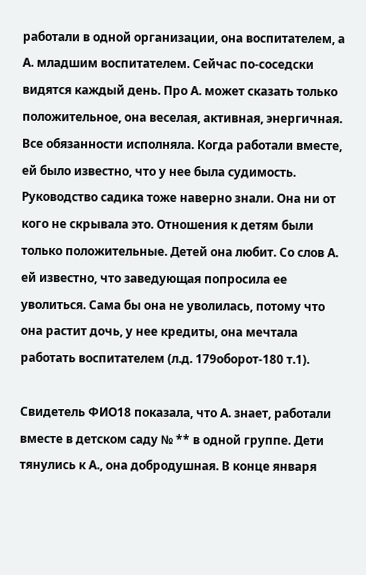работали в одной организации, она воспитателем, а А. младшим воспитателем. Сейчас по-соседски видятся каждый день. Про А. может сказать только положительное, она веселая, активная, энергичная. Все обязанности исполняла. Когда работали вместе, ей было известно, что у нее была судимость. Руководство садика тоже наверно знали. Она ни от кого не скрывала это. Отношения к детям были только положительные. Детей она любит. Со слов А. ей известно, что заведующая попросила ее уволиться. Сама бы она не уволилась, потому что она растит дочь, у нее кредиты, она мечтала работать воспитателем (л.д. 179оборот-180 т.1).

Свидетель ФИО18 показала, что А. знает, работали вместе в детском саду № ** в одной группе. Дети тянулись к А., она добродушная. В конце января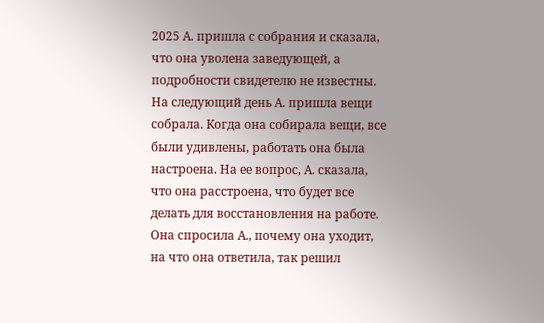2025 А. пришла с собрания и сказала, что она уволена заведующей, а подробности свидетелю не известны. На следующий день А. пришла вещи собрала. Когда она собирала вещи, все были удивлены, работать она была настроена. На ее вопрос, А. сказала, что она расстроена, что будет все делать для восстановления на работе. Она спросила А., почему она уходит, на что она ответила, так решил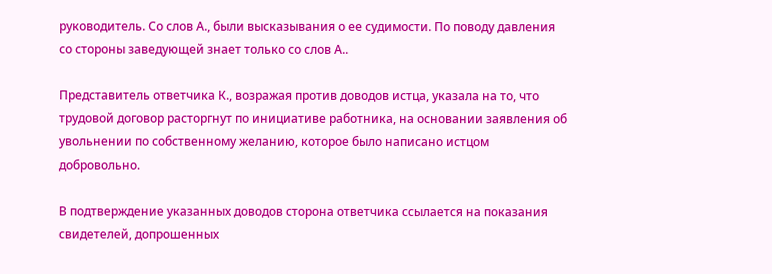руководитель. Со слов А., были высказывания о ее судимости. По поводу давления со стороны заведующей знает только со слов А..

Представитель ответчика К., возражая против доводов истца, указала на то, что трудовой договор расторгнут по инициативе работника, на основании заявления об увольнении по собственному желанию, которое было написано истцом добровольно.

В подтверждение указанных доводов сторона ответчика ссылается на показания свидетелей, допрошенных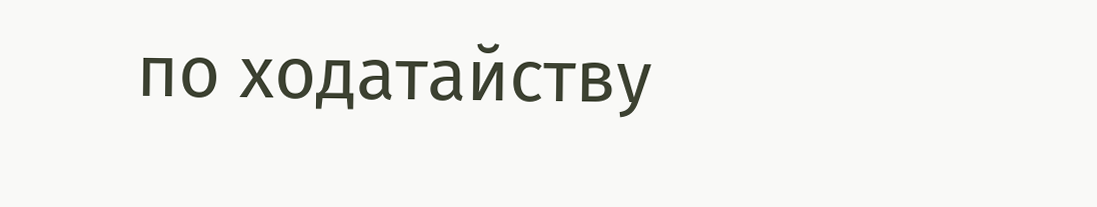по ходатайству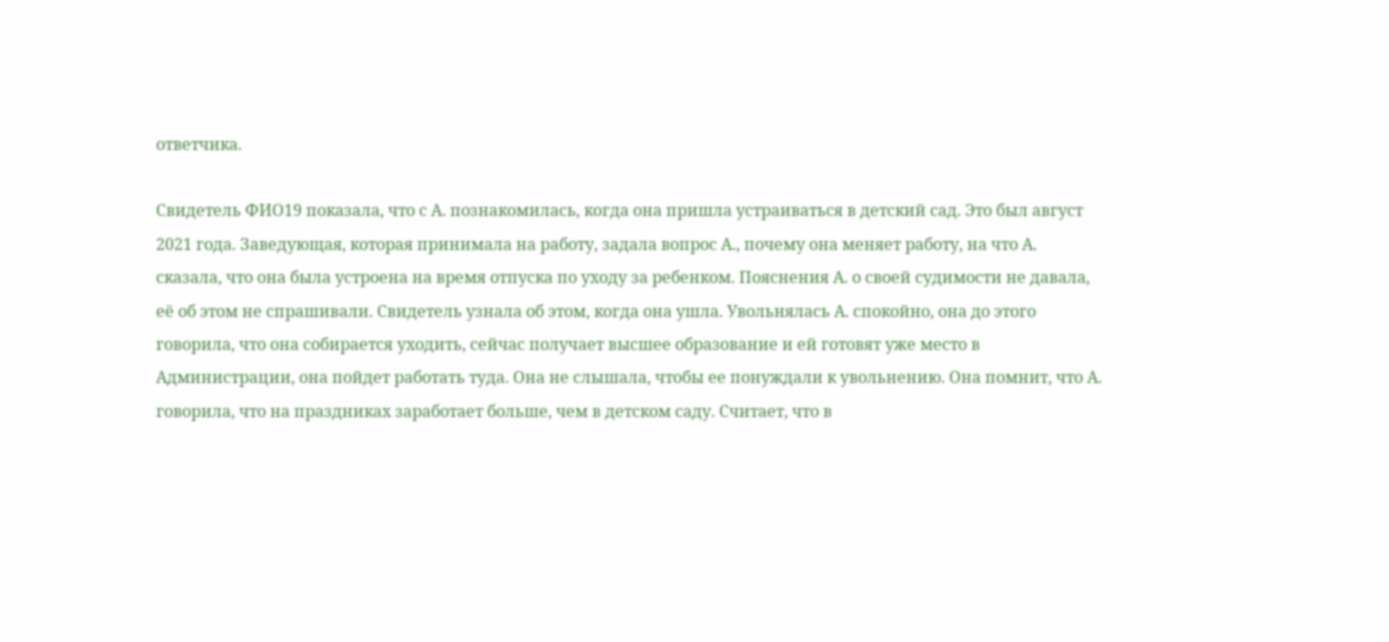ответчика.

Свидетель ФИО19 показала, что с А. познакомилась, когда она пришла устраиваться в детский сад. Это был август 2021 года. Заведующая, которая принимала на работу, задала вопрос А., почему она меняет работу, на что А. сказала, что она была устроена на время отпуска по уходу за ребенком. Пояснения А. о своей судимости не давала, её об этом не спрашивали. Свидетель узнала об этом, когда она ушла. Увольнялась А. спокойно, она до этого говорила, что она собирается уходить, сейчас получает высшее образование и ей готовят уже место в Администрации, она пойдет работать туда. Она не слышала, чтобы ее понуждали к увольнению. Она помнит, что А. говорила, что на праздниках заработает больше, чем в детском саду. Считает, что в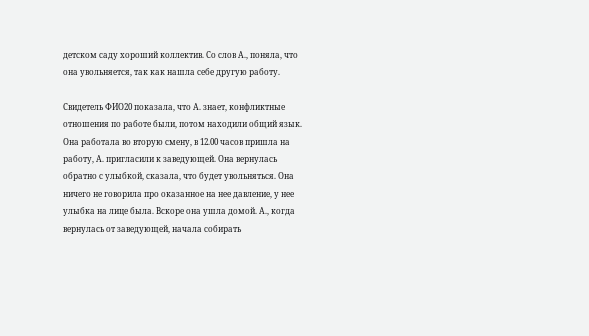детском саду хороший коллектив. Со слов А., поняла, что она увольняется, так как нашла себе другую работу.

Свидетель ФИО20 показала, что А. знает, конфликтные отношения по работе были, потом находили общий язык. Она работала во вторую смену, в 12.00 часов пришла на работу, А. пригласили к заведующей. Она вернулась обратно с улыбкой, сказала, что будет увольняться. Она ничего не говорила про оказанное на нее давление, у нее улыбка на лице была. Вскоре она ушла домой. А., когда вернулась от заведующей, начала собирать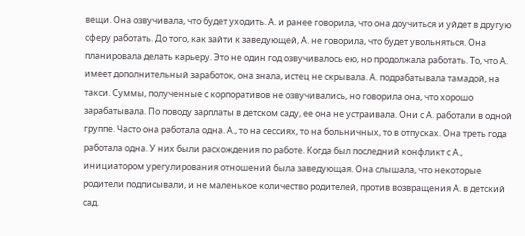вещи. Она озвучивала, что будет уходить. А. и ранее говорила, что она доучиться и уйдет в другую сферу работать. До того, как зайти к заведующей, А. не говорила, что будет увольняться. Она планировала делать карьеру. Это не один год озвучивалось ею, но продолжала работать. То, что А. имеет дополнительный заработок, она знала, истец не скрывала. А. подрабатывала тамадой, на такси. Суммы, полученные с корпоративов не озвучивались, но говорила она, что хорошо зарабатывала. По поводу зарплаты в детском саду, ее она не устраивала. Они с А. работали в одной группе. Часто она работала одна. А., то на сессиях, то на больничных, то в отпусках. Она треть года работала одна. У них были расхождения по работе. Когда был последний конфликт с А., инициатором урегулирования отношений была заведующая. Она слышала, что некоторые родители подписывали, и не маленькое количество родителей, против возвращения А. в детский сад.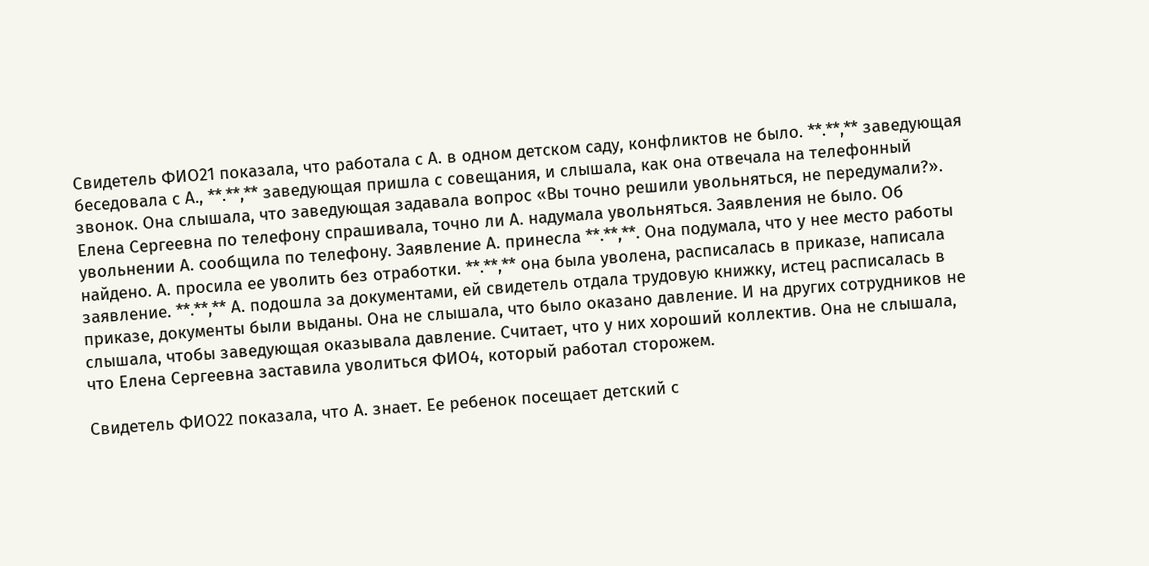Свидетель ФИО21 показала, что работала с А. в одном детском саду, конфликтов не было. **.**,** заведующая беседовала с А., **.**,** заведующая пришла с совещания, и слышала, как она отвечала на телефонный звонок. Она слышала, что заведующая задавала вопрос «Вы точно решили увольняться, не передумали?». Елена Сергеевна по телефону спрашивала, точно ли А. надумала увольняться. Заявления не было. Об увольнении А. сообщила по телефону. Заявление А. принесла **.**,**. Она подумала, что у нее место работы найдено. А. просила ее уволить без отработки. **.**,** она была уволена, расписалась в приказе, написала заявление. **.**,** А. подошла за документами, ей свидетель отдала трудовую книжку, истец расписалась в приказе, документы были выданы. Она не слышала, что было оказано давление. И на других сотрудников не слышала, чтобы заведующая оказывала давление. Считает, что у них хороший коллектив. Она не слышала, что Елена Сергеевна заставила уволиться ФИО4, который работал сторожем.

Свидетель ФИО22 показала, что А. знает. Ее ребенок посещает детский с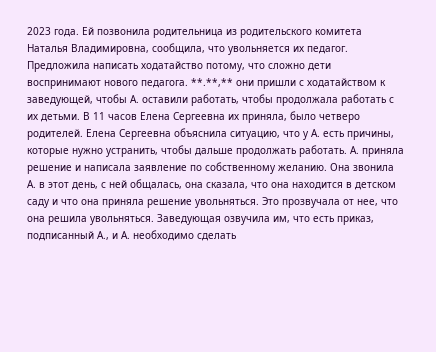2023 года. Ей позвонила родительница из родительского комитета Наталья Владимировна, сообщила, что увольняется их педагог. Предложила написать ходатайство потому, что сложно дети воспринимают нового педагога. **.**,** они пришли с ходатайством к заведующей, чтобы А. оставили работать, чтобы продолжала работать с их детьми. В 11 часов Елена Сергеевна их приняла, было четверо родителей. Елена Сергеевна объяснила ситуацию, что у А. есть причины, которые нужно устранить, чтобы дальше продолжать работать. А. приняла решение и написала заявление по собственному желанию. Она звонила А. в этот день, с ней общалась, она сказала, что она находится в детском саду и что она приняла решение увольняться. Это прозвучала от нее, что она решила увольняться. Заведующая озвучила им, что есть приказ, подписанный А., и А. необходимо сделать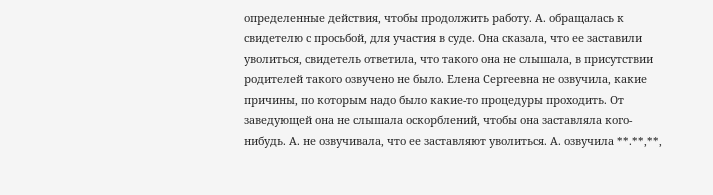определенные действия, чтобы продолжить работу. А. обращалась к свидетелю с просьбой, для участия в суде. Она сказала, что ее заставили уволиться, свидетель ответила, что такого она не слышала, в присутствии родителей такого озвучено не было. Елена Сергеевна не озвучила, какие причины, по которым надо было какие-то процедуры проходить. От заведующей она не слышала оскорблений, чтобы она заставляла кого-нибудь. А. не озвучивала, что ее заставляют уволиться. А. озвучила **.**,**,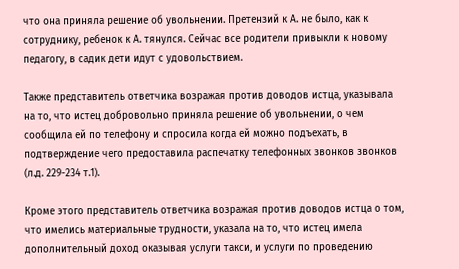что она приняла решение об увольнении. Претензий к А. не было, как к сотруднику, ребенок к А. тянулся. Сейчас все родители привыкли к новому педагогу, в садик дети идут с удовольствием.

Также представитель ответчика возражая против доводов истца, указывала на то, что истец добровольно приняла решение об увольнении, о чем сообщила ей по телефону и спросила когда ей можно подъехать, в подтверждение чего предоставила распечатку телефонных звонков звонков (л.д. 229-234 т.1).

Кроме этого представитель ответчика возражая против доводов истца о том, что имелись материальные трудности, указала на то, что истец имела дополнительный доход оказывая услуги такси, и услуги по проведению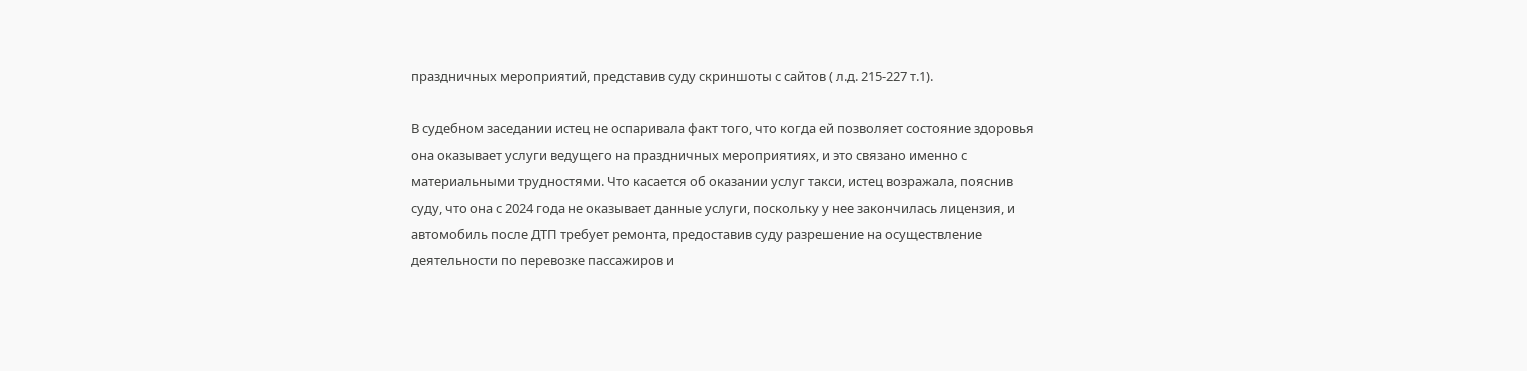праздничных мероприятий, представив суду скриншоты с сайтов ( л.д. 215-227 т.1).

В судебном заседании истец не оспаривала факт того, что когда ей позволяет состояние здоровья она оказывает услуги ведущего на праздничных мероприятиях, и это связано именно с материальными трудностями. Что касается об оказании услуг такси, истец возражала, пояснив суду, что она с 2024 года не оказывает данные услуги, поскольку у нее закончилась лицензия, и автомобиль после ДТП требует ремонта, предоставив суду разрешение на осуществление деятельности по перевозке пассажиров и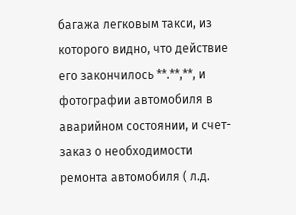багажа легковым такси, из которого видно, что действие его закончилось **.**,**, и фотографии автомобиля в аварийном состоянии, и счет- заказ о необходимости ремонта автомобиля ( л.д.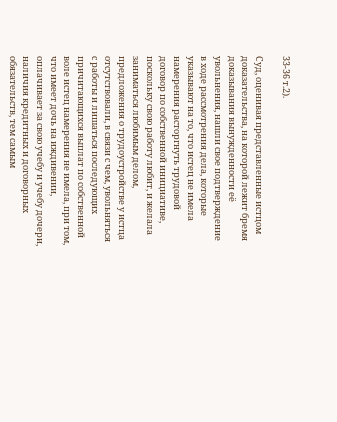33-36 т.2).

Суд, оценивая представленные истцом доказательства, на которой лежит бремя доказывания вынужденности её увольнения, нашли свое подтверждение в ходе рассмотрения дела, которые указывают на то, что истец не имела намерения расторгнуть трудовой договор по собственной инициативе, поскольку свою работу любит, и желала заниматься любимым делом, предложения о трудоустройстве у истца отсутствовали, в связи с чем, увольняться с работы и лишаться последующих причитающихся выплат по собственной воле истец намерения не имела, при том, что имеет дочь на иждивении, оплачивает за свою учебу и учебу дочери, наличия кредитных и договорных обязательств, тем самым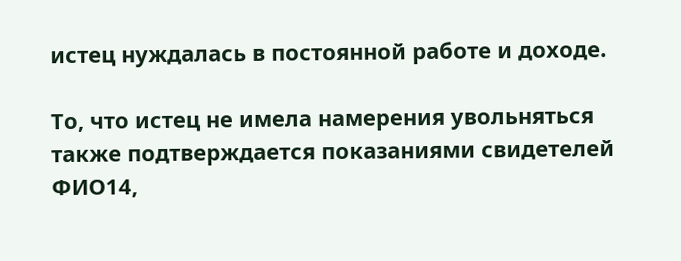истец нуждалась в постоянной работе и доходе.

То, что истец не имела намерения увольняться также подтверждается показаниями свидетелей ФИО14,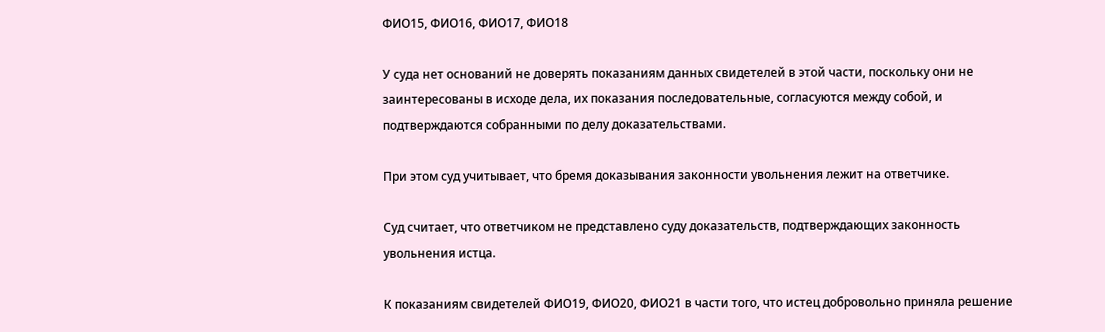ФИО15, ФИО16, ФИО17, ФИО18

У суда нет оснований не доверять показаниям данных свидетелей в этой части, поскольку они не заинтересованы в исходе дела, их показания последовательные, согласуются между собой, и подтверждаются собранными по делу доказательствами.

При этом суд учитывает, что бремя доказывания законности увольнения лежит на ответчике.

Суд считает, что ответчиком не представлено суду доказательств, подтверждающих законность увольнения истца.

К показаниям свидетелей ФИО19, ФИО20, ФИО21 в части того, что истец добровольно приняла решение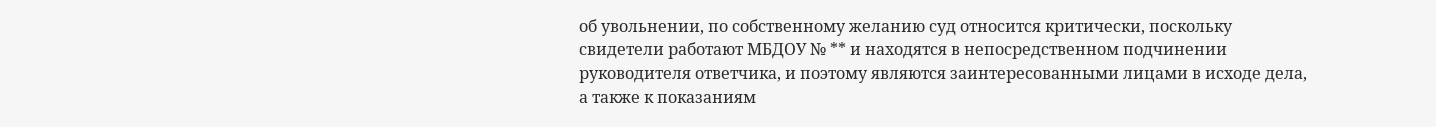об увольнении, по собственному желанию суд относится критически, поскольку свидетели работают МБДОУ № ** и находятся в непосредственном подчинении руководителя ответчика, и поэтому являются заинтересованными лицами в исходе дела, а также к показаниям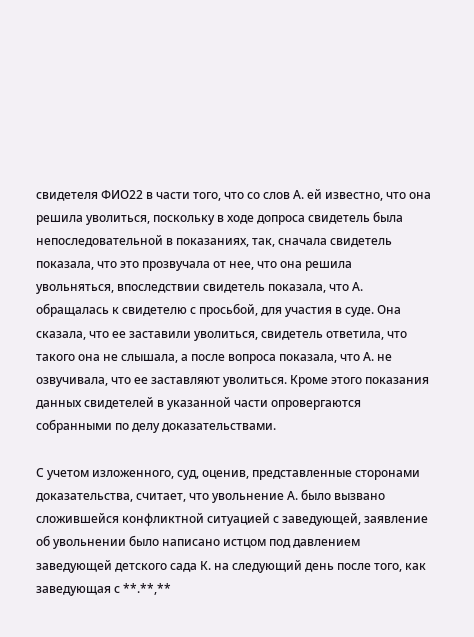свидетеля ФИО22 в части того, что со слов А. ей известно, что она решила уволиться, поскольку в ходе допроса свидетель была непоследовательной в показаниях, так, сначала свидетель показала, что это прозвучала от нее, что она решила увольняться, впоследствии свидетель показала, что А. обращалась к свидетелю с просьбой, для участия в суде. Она сказала, что ее заставили уволиться, свидетель ответила, что такого она не слышала, а после вопроса показала, что А. не озвучивала, что ее заставляют уволиться. Кроме этого показания данных свидетелей в указанной части опровергаются собранными по делу доказательствами.

С учетом изложенного, суд, оценив, представленные сторонами доказательства, считает, что увольнение А. было вызвано сложившейся конфликтной ситуацией с заведующей, заявление об увольнении было написано истцом под давлением заведующей детского сада К. на следующий день после того, как заведующая с **.**,**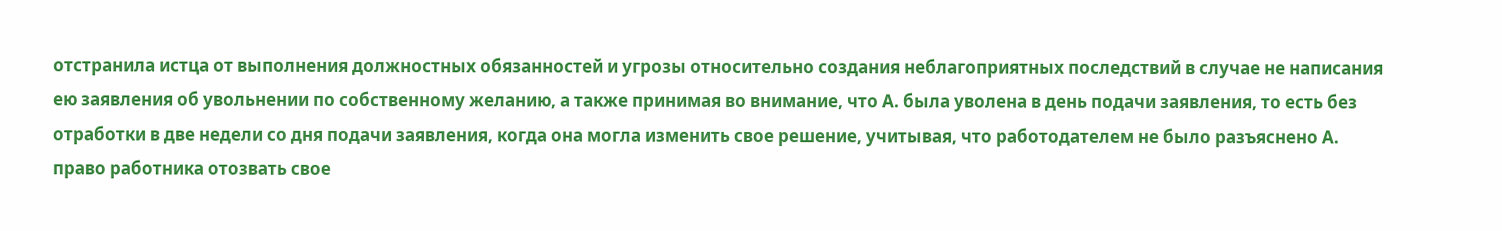отстранила истца от выполнения должностных обязанностей и угрозы относительно создания неблагоприятных последствий в случае не написания ею заявления об увольнении по собственному желанию, а также принимая во внимание, что А. была уволена в день подачи заявления, то есть без отработки в две недели со дня подачи заявления, когда она могла изменить свое решение, учитывая, что работодателем не было разъяснено А. право работника отозвать свое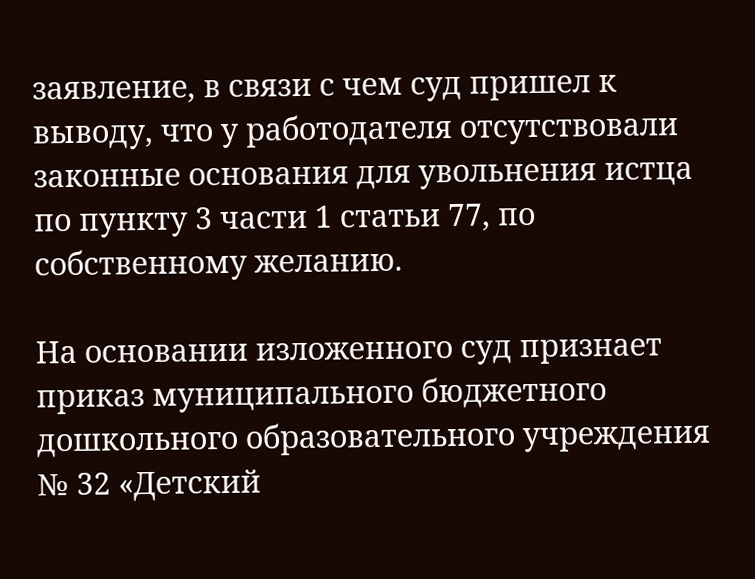заявление, в связи с чем суд пришел к выводу, что у работодателя отсутствовали законные основания для увольнения истца по пункту 3 части 1 статьи 77, по собственному желанию.

На основании изложенного суд признает приказ муниципального бюджетного дошкольного образовательного учреждения № 32 «Детский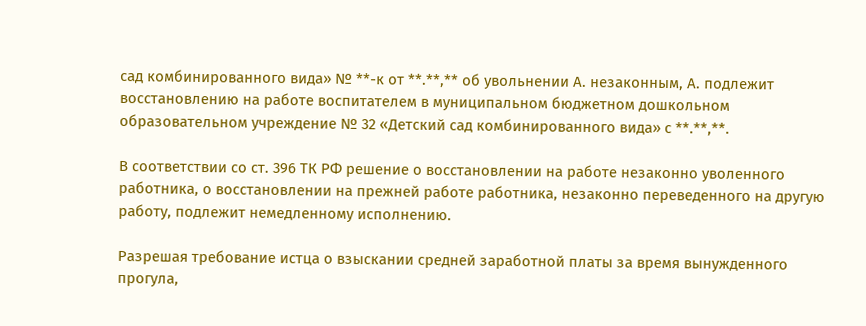сад комбинированного вида» № **-к от **.**,** об увольнении А. незаконным, А. подлежит восстановлению на работе воспитателем в муниципальном бюджетном дошкольном образовательном учреждение № 32 «Детский сад комбинированного вида» с **.**,**.

В соответствии со ст. 396 ТК РФ решение о восстановлении на работе незаконно уволенного работника, о восстановлении на прежней работе работника, незаконно переведенного на другую работу, подлежит немедленному исполнению.

Разрешая требование истца о взыскании средней заработной платы за время вынужденного прогула,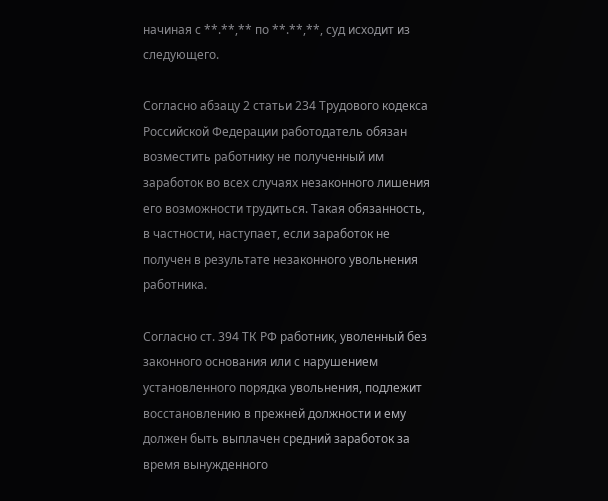начиная с **.**,** по **.**,**, суд исходит из следующего.

Согласно абзацу 2 статьи 234 Трудового кодекса Российской Федерации работодатель обязан возместить работнику не полученный им заработок во всех случаях незаконного лишения его возможности трудиться. Такая обязанность, в частности, наступает, если заработок не получен в результате незаконного увольнения работника.

Согласно ст. 394 ТК РФ работник, уволенный без законного основания или с нарушением установленного порядка увольнения, подлежит восстановлению в прежней должности и ему должен быть выплачен средний заработок за время вынужденного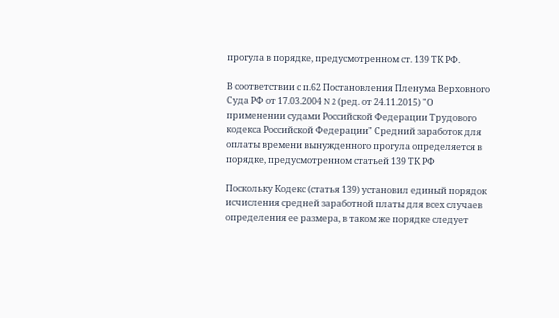прогула в порядке, предусмотренном ст. 139 ТК РФ.

В соответствии с п.62 Постановления Пленума Верховного Суда РФ от 17.03.2004 N 2 (ред. от 24.11.2015) "О применении судами Российской Федерации Трудового кодекса Российской Федерации" Средний заработок для оплаты времени вынужденного прогула определяется в порядке, предусмотренном статьей 139 ТК РФ

Поскольку Кодекс (статья 139) установил единый порядок исчисления средней заработной платы для всех случаев определения ее размера, в таком же порядке следует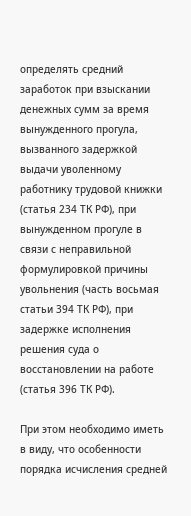определять средний заработок при взыскании денежных сумм за время вынужденного прогула, вызванного задержкой выдачи уволенному работнику трудовой книжки (статья 234 ТК РФ), при вынужденном прогуле в связи с неправильной формулировкой причины увольнения (часть восьмая статьи 394 ТК РФ), при задержке исполнения решения суда о восстановлении на работе (статья 396 ТК РФ).

При этом необходимо иметь в виду, что особенности порядка исчисления средней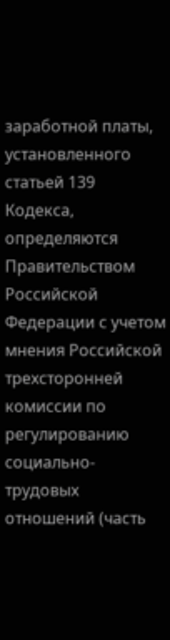заработной платы, установленного статьей 139 Кодекса, определяются Правительством Российской Федерации с учетом мнения Российской трехсторонней комиссии по регулированию социально-трудовых отношений (часть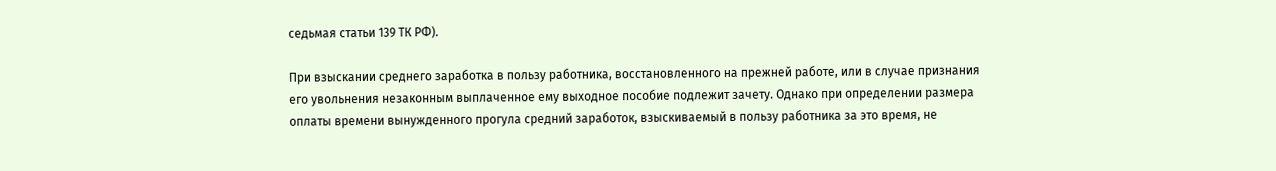седьмая статьи 139 ТК РФ).

При взыскании среднего заработка в пользу работника, восстановленного на прежней работе, или в случае признания его увольнения незаконным выплаченное ему выходное пособие подлежит зачету. Однако при определении размера оплаты времени вынужденного прогула средний заработок, взыскиваемый в пользу работника за это время, не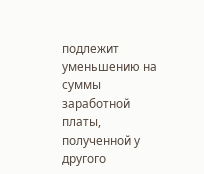подлежит уменьшению на суммы заработной платы, полученной у другого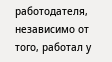работодателя, независимо от того, работал у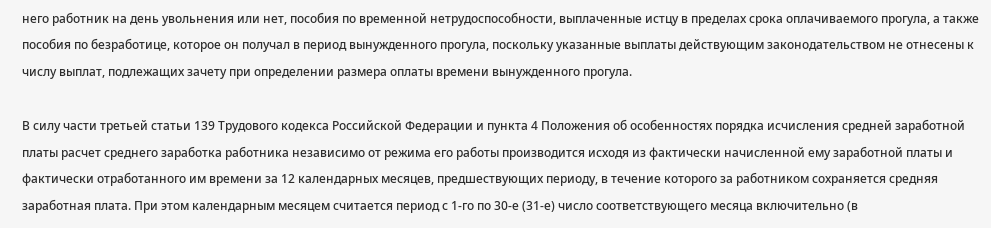него работник на день увольнения или нет, пособия по временной нетрудоспособности, выплаченные истцу в пределах срока оплачиваемого прогула, а также пособия по безработице, которое он получал в период вынужденного прогула, поскольку указанные выплаты действующим законодательством не отнесены к числу выплат, подлежащих зачету при определении размера оплаты времени вынужденного прогула.

В силу части третьей статьи 139 Трудового кодекса Российской Федерации и пункта 4 Положения об особенностях порядка исчисления средней заработной платы расчет среднего заработка работника независимо от режима его работы производится исходя из фактически начисленной ему заработной платы и фактически отработанного им времени за 12 календарных месяцев, предшествующих периоду, в течение которого за работником сохраняется средняя заработная плата. При этом календарным месяцем считается период с 1-го по 30-е (31-е) число соответствующего месяца включительно (в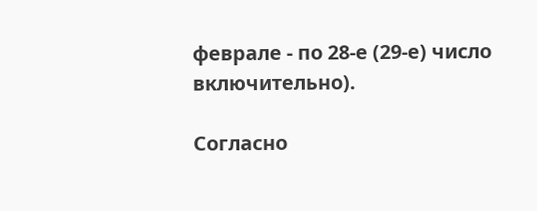феврале - по 28-е (29-е) число включительно).

Согласно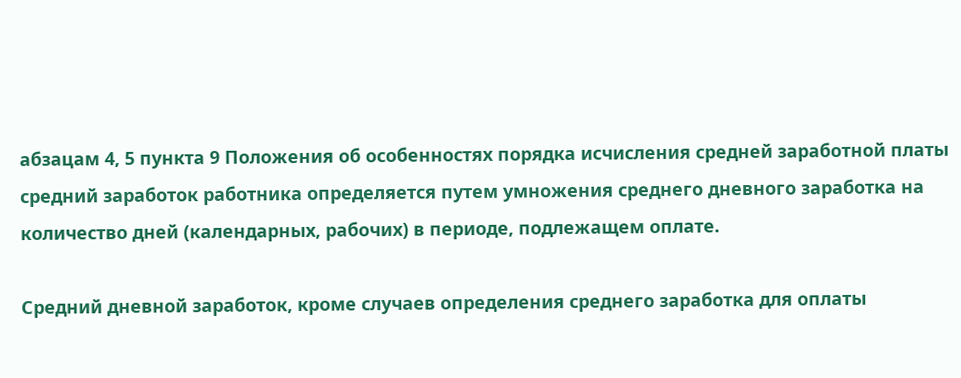абзацам 4, 5 пункта 9 Положения об особенностях порядка исчисления средней заработной платы средний заработок работника определяется путем умножения среднего дневного заработка на количество дней (календарных, рабочих) в периоде, подлежащем оплате.

Средний дневной заработок, кроме случаев определения среднего заработка для оплаты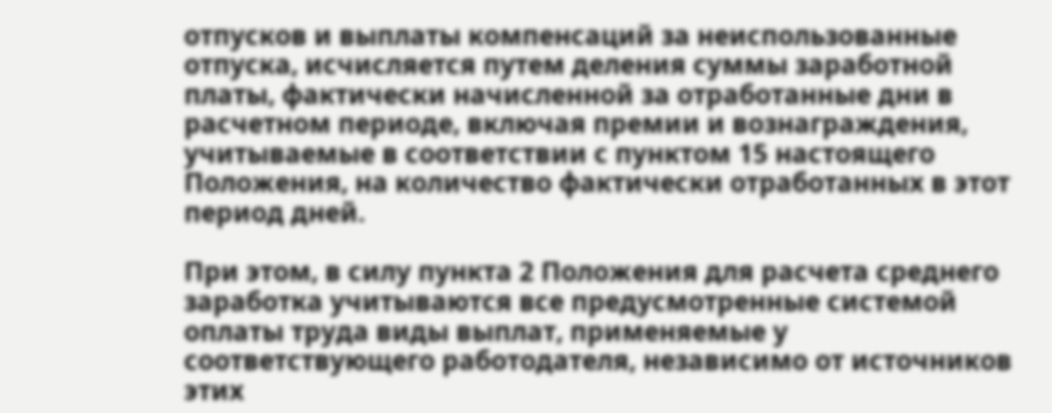отпусков и выплаты компенсаций за неиспользованные отпуска, исчисляется путем деления суммы заработной платы, фактически начисленной за отработанные дни в расчетном периоде, включая премии и вознаграждения, учитываемые в соответствии с пунктом 15 настоящего Положения, на количество фактически отработанных в этот период дней.

При этом, в силу пункта 2 Положения для расчета среднего заработка учитываются все предусмотренные системой оплаты труда виды выплат, применяемые у соответствующего работодателя, независимо от источников этих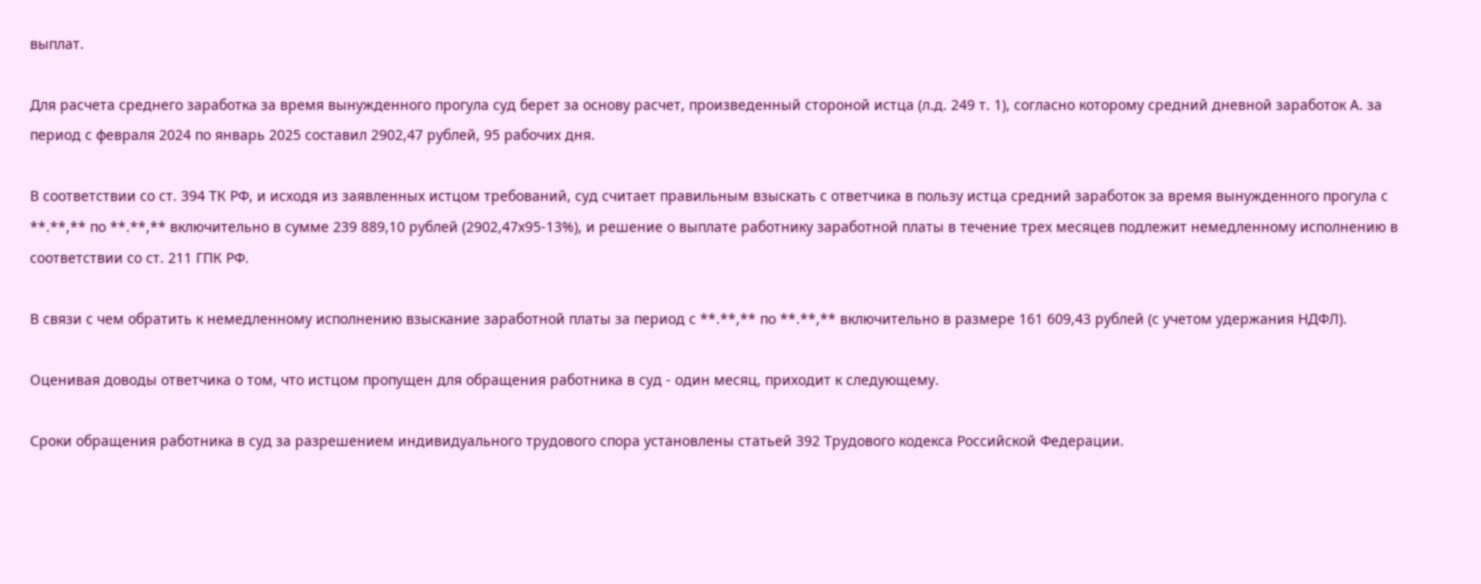выплат.

Для расчета среднего заработка за время вынужденного прогула суд берет за основу расчет, произведенный стороной истца (л.д. 249 т. 1), согласно которому средний дневной заработок А. за период с февраля 2024 по январь 2025 составил 2902,47 рублей, 95 рабочих дня.

В соответствии со ст. 394 ТК РФ, и исходя из заявленных истцом требований, суд считает правильным взыскать с ответчика в пользу истца средний заработок за время вынужденного прогула с **.**,** по **.**,** включительно в сумме 239 889,10 рублей (2902,47х95-13%), и решение о выплате работнику заработной платы в течение трех месяцев подлежит немедленному исполнению в соответствии со ст. 211 ГПК РФ.

В связи с чем обратить к немедленному исполнению взыскание заработной платы за период с **.**,** по **.**,** включительно в размере 161 609,43 рублей (с учетом удержания НДФЛ).

Оценивая доводы ответчика о том, что истцом пропущен для обращения работника в суд - один месяц, приходит к следующему.

Сроки обращения работника в суд за разрешением индивидуального трудового спора установлены статьей 392 Трудового кодекса Российской Федерации.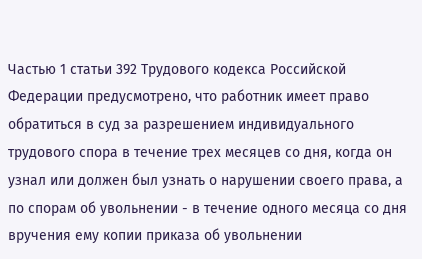Частью 1 статьи 392 Трудового кодекса Российской Федерации предусмотрено, что работник имеет право обратиться в суд за разрешением индивидуального трудового спора в течение трех месяцев со дня, когда он узнал или должен был узнать о нарушении своего права, а по спорам об увольнении - в течение одного месяца со дня вручения ему копии приказа об увольнении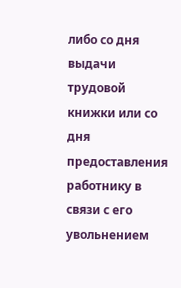либо со дня выдачи трудовой книжки или со дня предоставления работнику в связи с его увольнением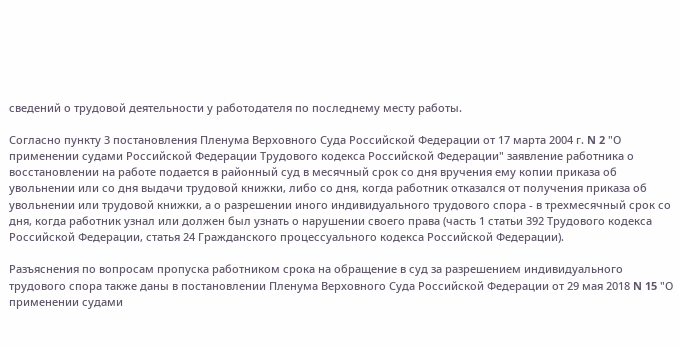сведений о трудовой деятельности у работодателя по последнему месту работы.

Согласно пункту 3 постановления Пленума Верховного Суда Российской Федерации от 17 марта 2004 г. N 2 "О применении судами Российской Федерации Трудового кодекса Российской Федерации" заявление работника о восстановлении на работе подается в районный суд в месячный срок со дня вручения ему копии приказа об увольнении или со дня выдачи трудовой книжки, либо со дня, когда работник отказался от получения приказа об увольнении или трудовой книжки, а о разрешении иного индивидуального трудового спора - в трехмесячный срок со дня, когда работник узнал или должен был узнать о нарушении своего права (часть 1 статьи 392 Трудового кодекса Российской Федерации, статья 24 Гражданского процессуального кодекса Российской Федерации).

Разъяснения по вопросам пропуска работником срока на обращение в суд за разрешением индивидуального трудового спора также даны в постановлении Пленума Верховного Суда Российской Федерации от 29 мая 2018 N 15 "О применении судами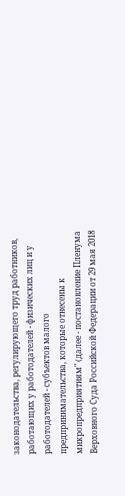законодательства, регулирующего труд работников, работающих у работодателей - физических лиц и у работодателей - субъектов малого предпринимательства, которые отнесены к микропредприятиям" (далее - постановление Пленума Верховного Суда Российской Федерации от 29 мая 2018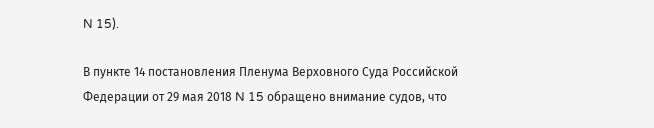N 15).

В пункте 14 постановления Пленума Верховного Суда Российской Федерации от 29 мая 2018 N 15 обращено внимание судов, что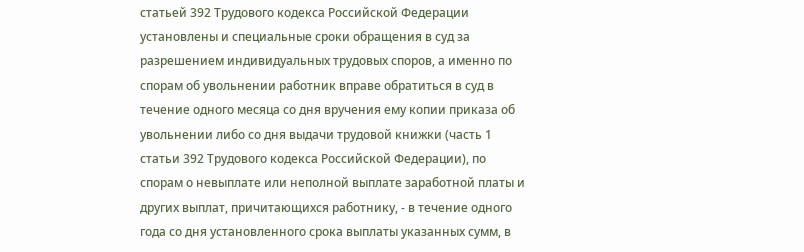статьей 392 Трудового кодекса Российской Федерации установлены и специальные сроки обращения в суд за разрешением индивидуальных трудовых споров, а именно по спорам об увольнении работник вправе обратиться в суд в течение одного месяца со дня вручения ему копии приказа об увольнении либо со дня выдачи трудовой книжки (часть 1 статьи 392 Трудового кодекса Российской Федерации), по спорам о невыплате или неполной выплате заработной платы и других выплат, причитающихся работнику, - в течение одного года со дня установленного срока выплаты указанных сумм, в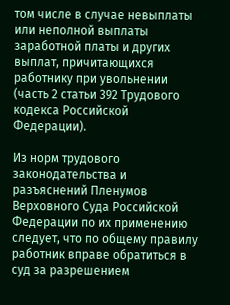том числе в случае невыплаты или неполной выплаты заработной платы и других выплат, причитающихся работнику при увольнении (часть 2 статьи 392 Трудового кодекса Российской Федерации).

Из норм трудового законодательства и разъяснений Пленумов Верховного Суда Российской Федерации по их применению следует, что по общему правилу работник вправе обратиться в суд за разрешением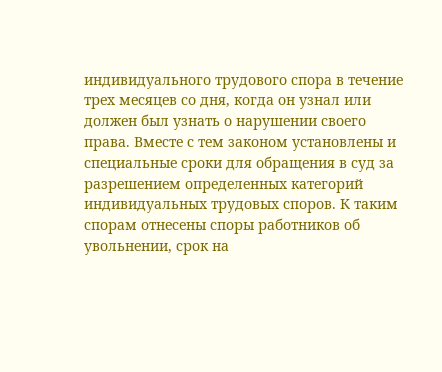индивидуального трудового спора в течение трех месяцев со дня, когда он узнал или должен был узнать о нарушении своего права. Вместе с тем законом установлены и специальные сроки для обращения в суд за разрешением определенных категорий индивидуальных трудовых споров. К таким спорам отнесены споры работников об увольнении, срок на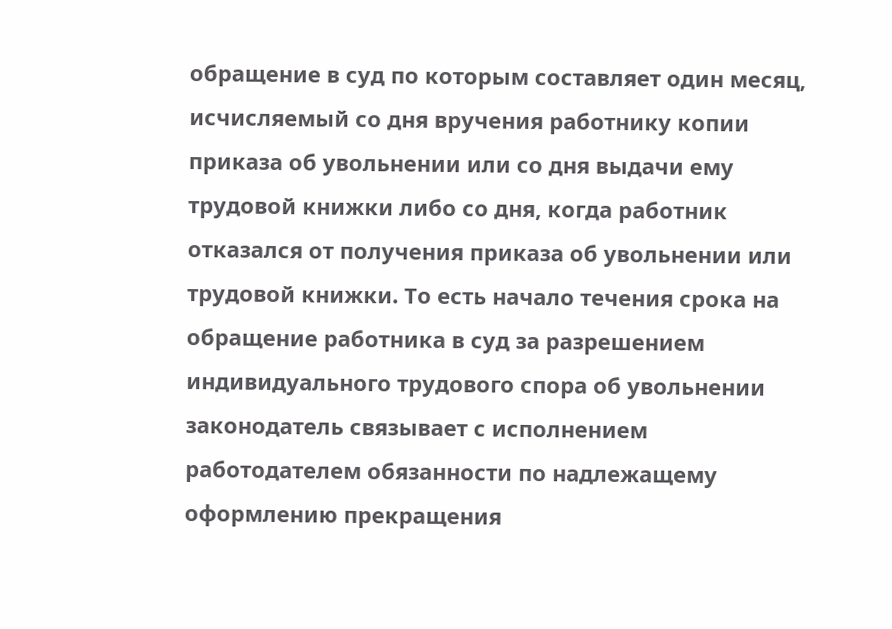обращение в суд по которым составляет один месяц, исчисляемый со дня вручения работнику копии приказа об увольнении или со дня выдачи ему трудовой книжки либо со дня, когда работник отказался от получения приказа об увольнении или трудовой книжки. То есть начало течения срока на обращение работника в суд за разрешением индивидуального трудового спора об увольнении законодатель связывает с исполнением работодателем обязанности по надлежащему оформлению прекращения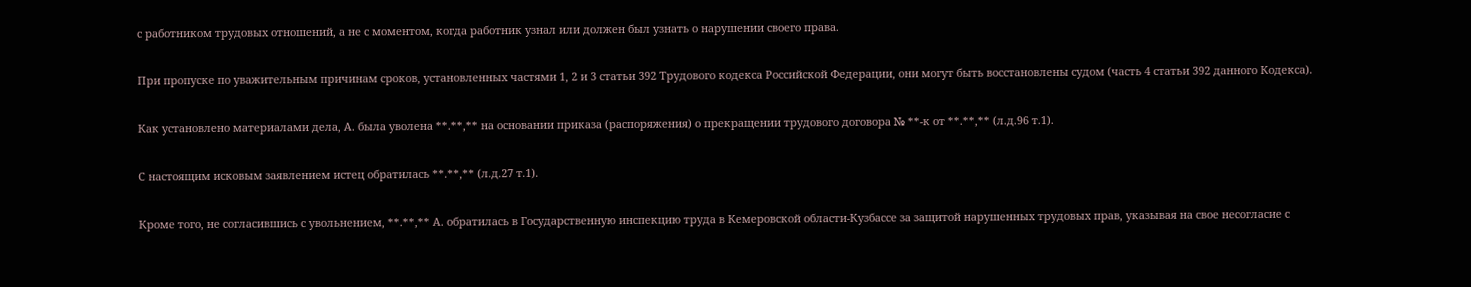с работником трудовых отношений, а не с моментом, когда работник узнал или должен был узнать о нарушении своего права.

При пропуске по уважительным причинам сроков, установленных частями 1, 2 и 3 статьи 392 Трудового кодекса Российской Федерации, они могут быть восстановлены судом (часть 4 статьи 392 данного Кодекса).

Как установлено материалами дела, А. была уволена **.**,** на основании приказа (распоряжения) о прекращении трудового договора № **-к от **.**,** (л.д.96 т.1).

С настоящим исковым заявлением истец обратилась **.**,** (л.д.27 т.1).

Кроме того, не согласившись с увольнением, **.**,** А. обратилась в Государственную инспекцию труда в Кемеровской области-Кузбассе за защитой нарушенных трудовых прав, указывая на свое несогласие с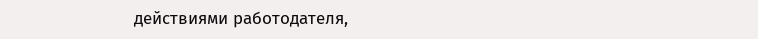действиями работодателя,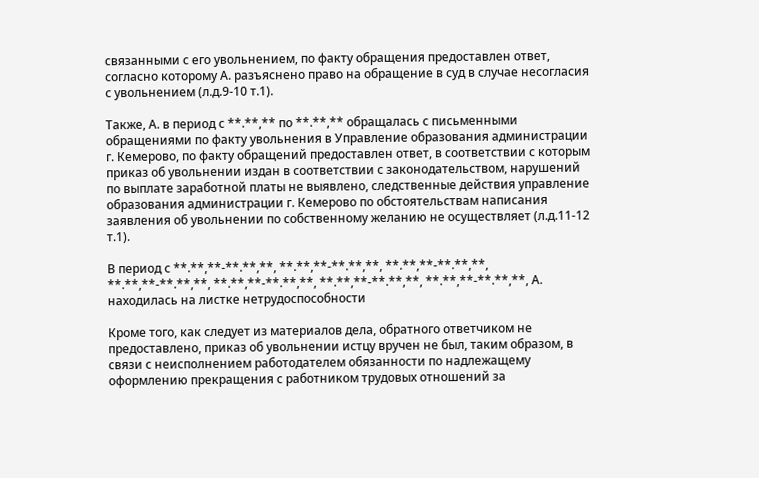связанными с его увольнением, по факту обращения предоставлен ответ, согласно которому А. разъяснено право на обращение в суд в случае несогласия с увольнением (л.д.9-10 т.1).

Также, А. в период с **.**,** по **.**,** обращалась с письменными обращениями по факту увольнения в Управление образования администрации г. Кемерово, по факту обращений предоставлен ответ, в соответствии с которым приказ об увольнении издан в соответствии с законодательством, нарушений по выплате заработной платы не выявлено, следственные действия управление образования администрации г. Кемерово по обстоятельствам написания заявления об увольнении по собственному желанию не осуществляет (л.д.11-12 т.1).

В период с **.**,**-**.**,**, **.**,**-**.**,**, **.**,**-**.**,**, **.**,**-**.**,**, **.**,**-**.**,**, **.**,**-**.**,**, **.**,**-**.**,**, А. находилась на листке нетрудоспособности

Кроме того, как следует из материалов дела, обратного ответчиком не предоставлено, приказ об увольнении истцу вручен не был, таким образом, в связи с неисполнением работодателем обязанности по надлежащему оформлению прекращения с работником трудовых отношений за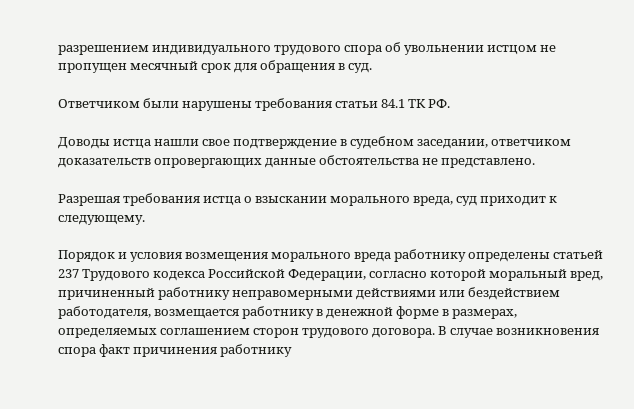разрешением индивидуального трудового спора об увольнении истцом не пропущен месячный срок для обращения в суд.

Ответчиком были нарушены требования статьи 84.1 ТК РФ.

Доводы истца нашли свое подтверждение в судебном заседании, ответчиком доказательств опровергающих данные обстоятельства не представлено.

Разрешая требования истца о взыскании морального вреда, суд приходит к следующему.

Порядок и условия возмещения морального вреда работнику определены статьей 237 Трудового кодекса Российской Федерации, согласно которой моральный вред, причиненный работнику неправомерными действиями или бездействием работодателя, возмещается работнику в денежной форме в размерах, определяемых соглашением сторон трудового договора. В случае возникновения спора факт причинения работнику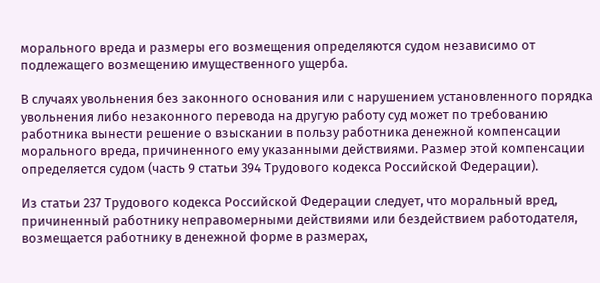морального вреда и размеры его возмещения определяются судом независимо от подлежащего возмещению имущественного ущерба.

В случаях увольнения без законного основания или с нарушением установленного порядка увольнения либо незаконного перевода на другую работу суд может по требованию работника вынести решение о взыскании в пользу работника денежной компенсации морального вреда, причиненного ему указанными действиями. Размер этой компенсации определяется судом (часть 9 статьи 394 Трудового кодекса Российской Федерации).

Из статьи 237 Трудового кодекса Российской Федерации следует, что моральный вред, причиненный работнику неправомерными действиями или бездействием работодателя, возмещается работнику в денежной форме в размерах,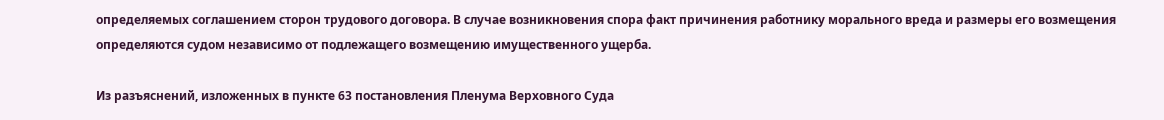определяемых соглашением сторон трудового договора. В случае возникновения спора факт причинения работнику морального вреда и размеры его возмещения определяются судом независимо от подлежащего возмещению имущественного ущерба.

Из разъяснений, изложенных в пункте 63 постановления Пленума Верховного Суда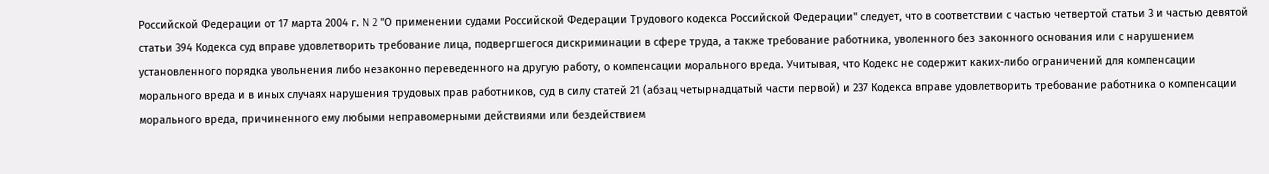Российской Федерации от 17 марта 2004 г. N 2 "О применении судами Российской Федерации Трудового кодекса Российской Федерации" следует, что в соответствии с частью четвертой статьи 3 и частью девятой статьи 394 Кодекса суд вправе удовлетворить требование лица, подвергшегося дискриминации в сфере труда, а также требование работника, уволенного без законного основания или с нарушением установленного порядка увольнения либо незаконно переведенного на другую работу, о компенсации морального вреда. Учитывая, что Кодекс не содержит каких-либо ограничений для компенсации морального вреда и в иных случаях нарушения трудовых прав работников, суд в силу статей 21 (абзац четырнадцатый части первой) и 237 Кодекса вправе удовлетворить требование работника о компенсации морального вреда, причиненного ему любыми неправомерными действиями или бездействием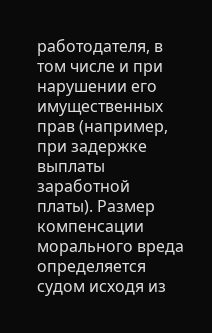работодателя, в том числе и при нарушении его имущественных прав (например, при задержке выплаты заработной платы). Размер компенсации морального вреда определяется судом исходя из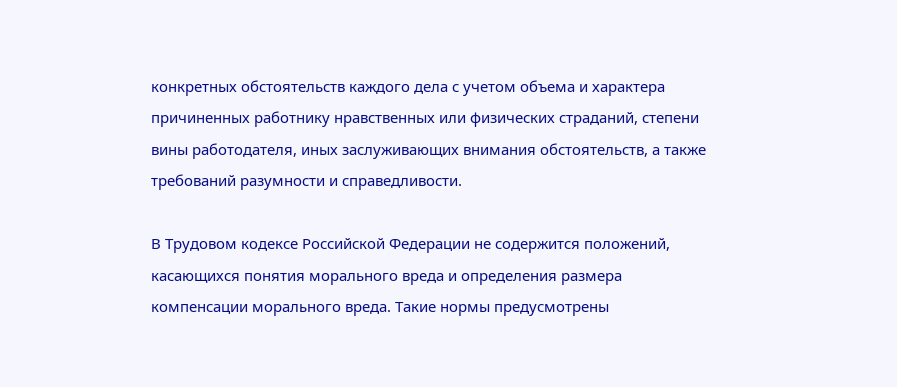конкретных обстоятельств каждого дела с учетом объема и характера причиненных работнику нравственных или физических страданий, степени вины работодателя, иных заслуживающих внимания обстоятельств, а также требований разумности и справедливости.

В Трудовом кодексе Российской Федерации не содержится положений, касающихся понятия морального вреда и определения размера компенсации морального вреда. Такие нормы предусмотрены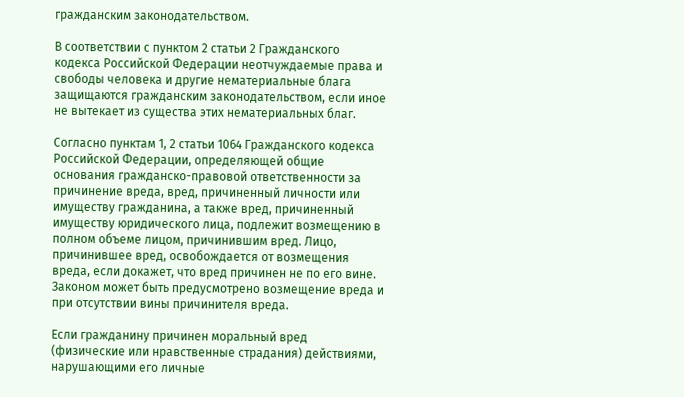гражданским законодательством.

В соответствии с пунктом 2 статьи 2 Гражданского кодекса Российской Федерации неотчуждаемые права и свободы человека и другие нематериальные блага защищаются гражданским законодательством, если иное не вытекает из существа этих нематериальных благ.

Согласно пунктам 1, 2 статьи 1064 Гражданского кодекса Российской Федерации, определяющей общие основания гражданско-правовой ответственности за причинение вреда, вред, причиненный личности или имуществу гражданина, а также вред, причиненный имуществу юридического лица, подлежит возмещению в полном объеме лицом, причинившим вред. Лицо, причинившее вред, освобождается от возмещения вреда, если докажет, что вред причинен не по его вине. Законом может быть предусмотрено возмещение вреда и при отсутствии вины причинителя вреда.

Если гражданину причинен моральный вред (физические или нравственные страдания) действиями, нарушающими его личные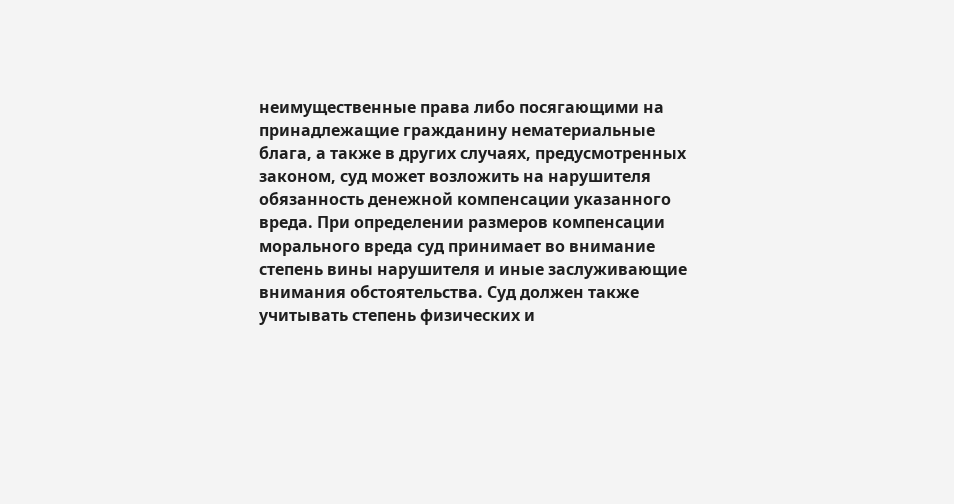неимущественные права либо посягающими на принадлежащие гражданину нематериальные блага, а также в других случаях, предусмотренных законом, суд может возложить на нарушителя обязанность денежной компенсации указанного вреда. При определении размеров компенсации морального вреда суд принимает во внимание степень вины нарушителя и иные заслуживающие внимания обстоятельства. Суд должен также учитывать степень физических и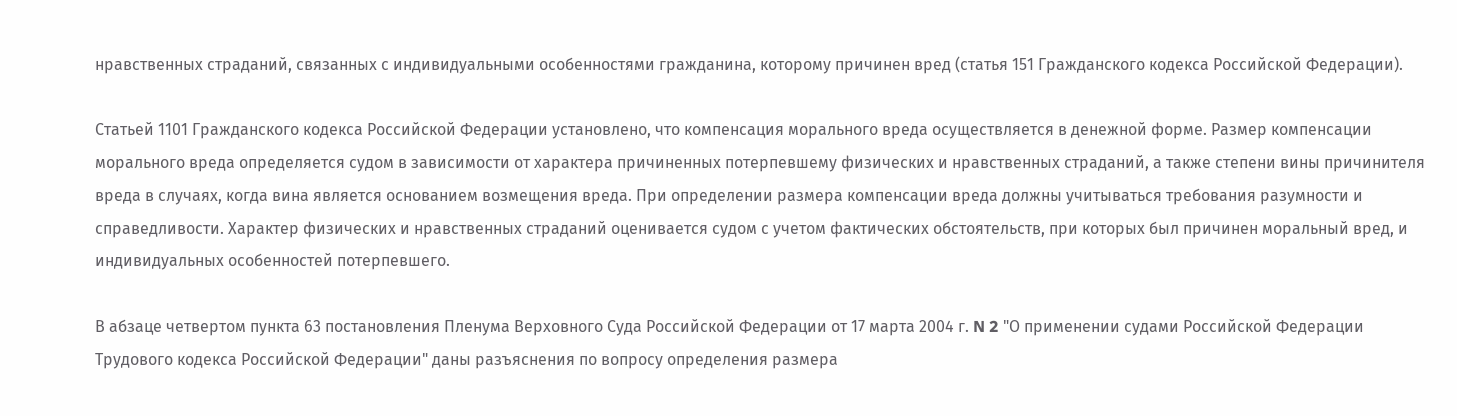нравственных страданий, связанных с индивидуальными особенностями гражданина, которому причинен вред (статья 151 Гражданского кодекса Российской Федерации).

Статьей 1101 Гражданского кодекса Российской Федерации установлено, что компенсация морального вреда осуществляется в денежной форме. Размер компенсации морального вреда определяется судом в зависимости от характера причиненных потерпевшему физических и нравственных страданий, а также степени вины причинителя вреда в случаях, когда вина является основанием возмещения вреда. При определении размера компенсации вреда должны учитываться требования разумности и справедливости. Характер физических и нравственных страданий оценивается судом с учетом фактических обстоятельств, при которых был причинен моральный вред, и индивидуальных особенностей потерпевшего.

В абзаце четвертом пункта 63 постановления Пленума Верховного Суда Российской Федерации от 17 марта 2004 г. N 2 "О применении судами Российской Федерации Трудового кодекса Российской Федерации" даны разъяснения по вопросу определения размера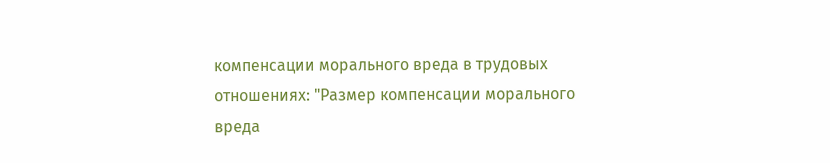компенсации морального вреда в трудовых отношениях: "Размер компенсации морального вреда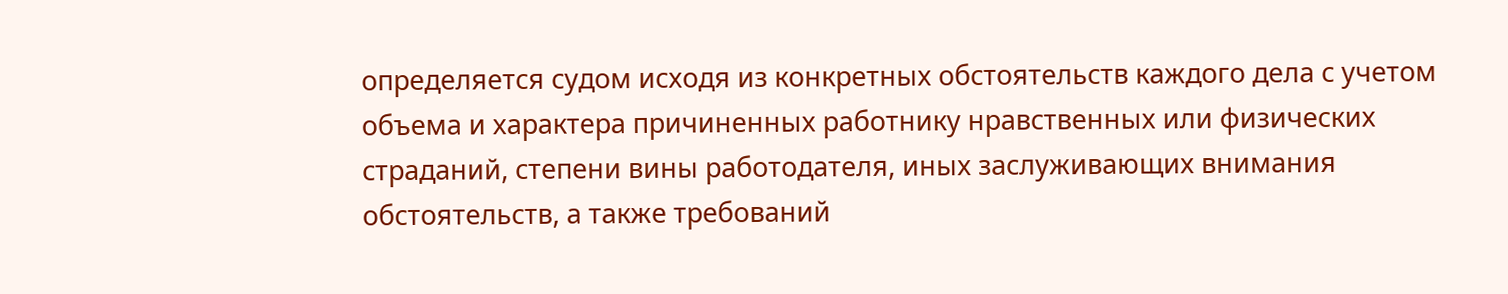определяется судом исходя из конкретных обстоятельств каждого дела с учетом объема и характера причиненных работнику нравственных или физических страданий, степени вины работодателя, иных заслуживающих внимания обстоятельств, а также требований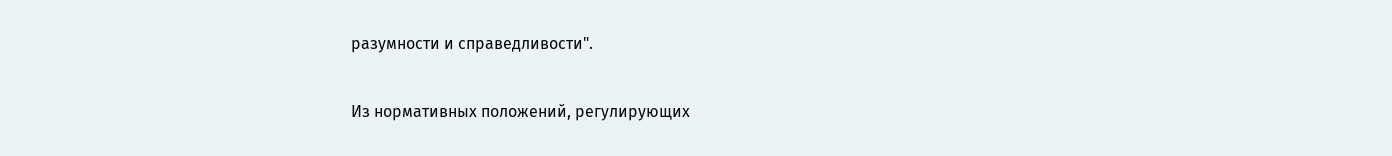разумности и справедливости".

Из нормативных положений, регулирующих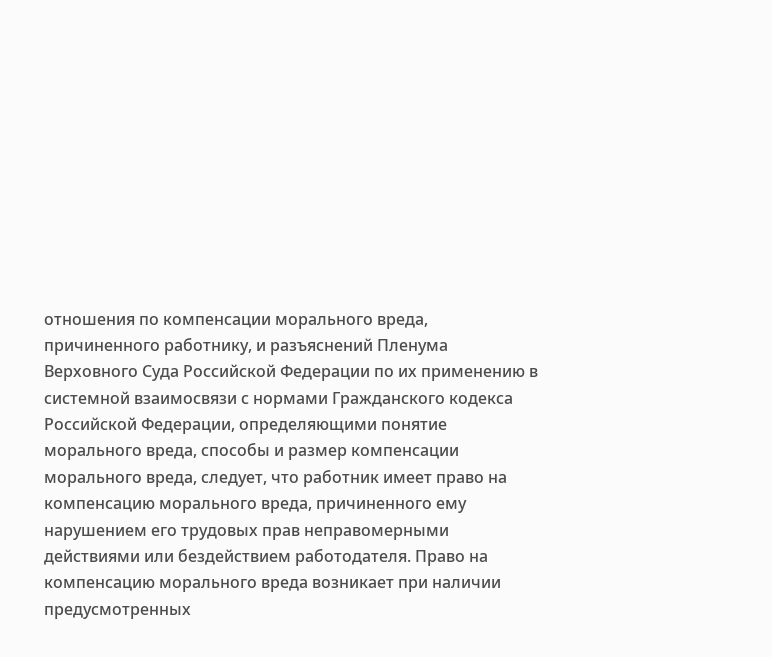отношения по компенсации морального вреда, причиненного работнику, и разъяснений Пленума Верховного Суда Российской Федерации по их применению в системной взаимосвязи с нормами Гражданского кодекса Российской Федерации, определяющими понятие морального вреда, способы и размер компенсации морального вреда, следует, что работник имеет право на компенсацию морального вреда, причиненного ему нарушением его трудовых прав неправомерными действиями или бездействием работодателя. Право на компенсацию морального вреда возникает при наличии предусмотренных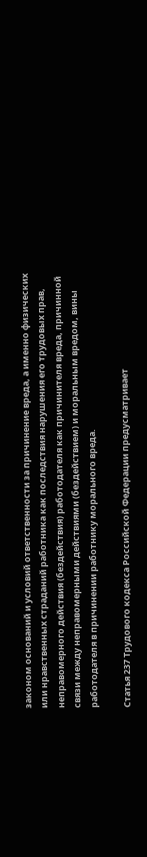законом оснований и условий ответственности за причинение вреда, а именно физических или нравственных страданий работника как последствия нарушения его трудовых прав, неправомерного действия (бездействия) работодателя как причинителя вреда, причинной связи между неправомерными действиями (бездействием) и моральным вредом, вины работодателя в причинении работнику морального вреда.

Статья 237 Трудового кодекса Российской Федерации предусматривает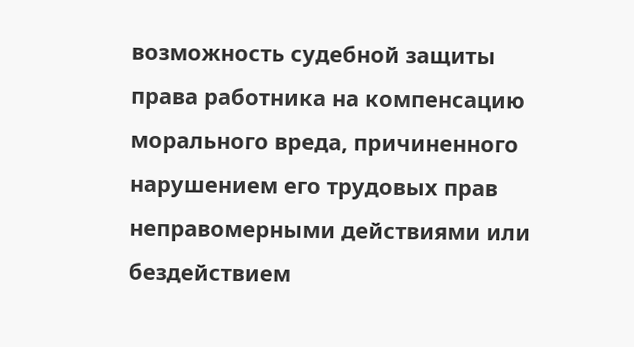возможность судебной защиты права работника на компенсацию морального вреда, причиненного нарушением его трудовых прав неправомерными действиями или бездействием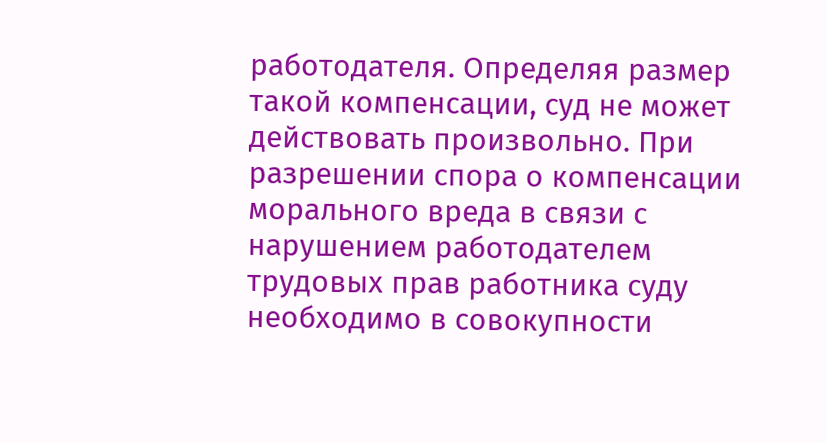работодателя. Определяя размер такой компенсации, суд не может действовать произвольно. При разрешении спора о компенсации морального вреда в связи с нарушением работодателем трудовых прав работника суду необходимо в совокупности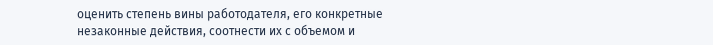оценить степень вины работодателя, его конкретные незаконные действия, соотнести их с объемом и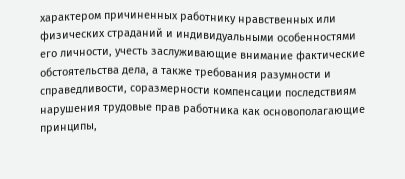характером причиненных работнику нравственных или физических страданий и индивидуальными особенностями его личности, учесть заслуживающие внимание фактические обстоятельства дела, а также требования разумности и справедливости, соразмерности компенсации последствиям нарушения трудовые прав работника как основополагающие принципы,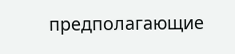предполагающие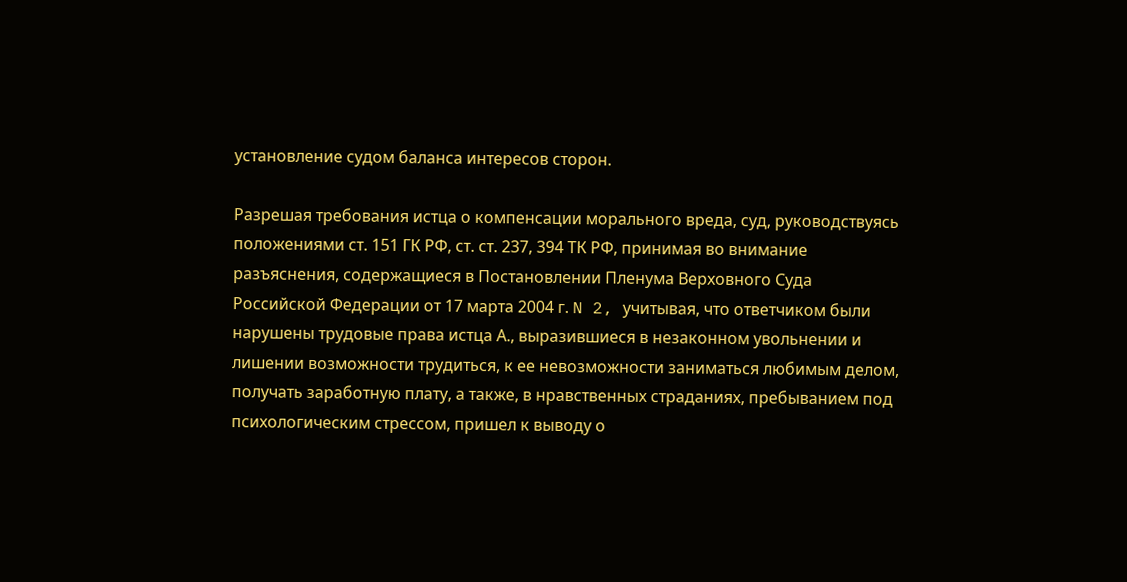установление судом баланса интересов сторон.

Разрешая требования истца о компенсации морального вреда, суд, руководствуясь положениями ст. 151 ГК РФ, ст. ст. 237, 394 ТК РФ, принимая во внимание разъяснения, содержащиеся в Постановлении Пленума Верховного Суда Российской Федерации от 17 марта 2004 г. N 2, учитывая, что ответчиком были нарушены трудовые права истца А., выразившиеся в незаконном увольнении и лишении возможности трудиться, к ее невозможности заниматься любимым делом, получать заработную плату, а также, в нравственных страданиях, пребыванием под психологическим стрессом, пришел к выводу о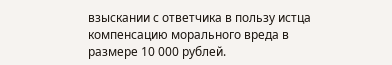взыскании с ответчика в пользу истца компенсацию морального вреда в размере 10 000 рублей.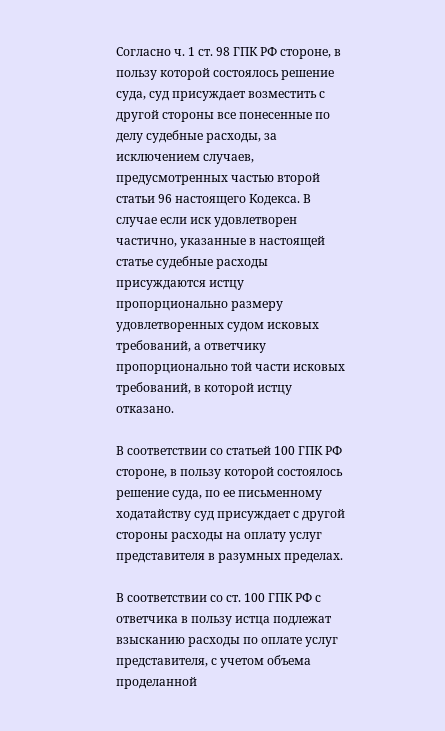Согласно ч. 1 ст. 98 ГПК РФ стороне, в пользу которой состоялось решение суда, суд присуждает возместить с другой стороны все понесенные по делу судебные расходы, за исключением случаев, предусмотренных частью второй статьи 96 настоящего Кодекса. В случае если иск удовлетворен частично, указанные в настоящей статье судебные расходы присуждаются истцу пропорционально размеру удовлетворенных судом исковых требований, а ответчику пропорционально той части исковых требований, в которой истцу отказано.

В соответствии со статьей 100 ГПК РФ стороне, в пользу которой состоялось решение суда, по ее письменному ходатайству суд присуждает с другой стороны расходы на оплату услуг представителя в разумных пределах.

В соответствии со ст. 100 ГПК РФ с ответчика в пользу истца подлежат взысканию расходы по оплате услуг представителя, с учетом объема проделанной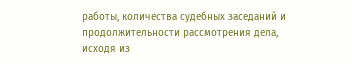работы, количества судебных заседаний и продолжительности рассмотрения дела, исходя из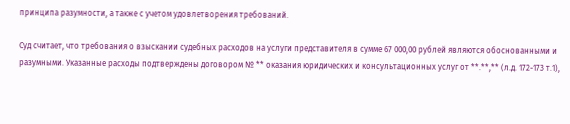принципа разумности, а также с учетом удовлетворения требований.

Суд считает, что требования о взыскании судебных расходов на услуги представителя в сумме 67 000,00 рублей являются обоснованными и разумными. Указанные расходы подтверждены договором № ** оказания юридических и консультационных услуг от **.**,** (л.д. 172-173 т.1),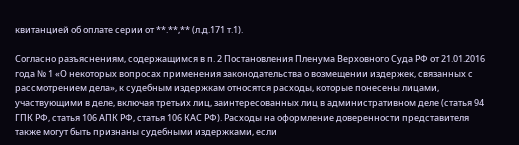квитанцией об оплате серии от **.**,** (л.д.171 т.1).

Согласно разъяснениям, содержащимся в п. 2 Постановления Пленума Верховного Суда РФ от 21.01.2016 года № 1 «О некоторых вопросах применения законодательства о возмещении издержек, связанных с рассмотрением дела», к судебным издержкам относятся расходы, которые понесены лицами, участвующими в деле, включая третьих лиц, заинтересованных лиц в административном деле (статья 94 ГПК РФ, статья 106 АПК РФ, статья 106 КАС РФ). Расходы на оформление доверенности представителя также могут быть признаны судебными издержками, если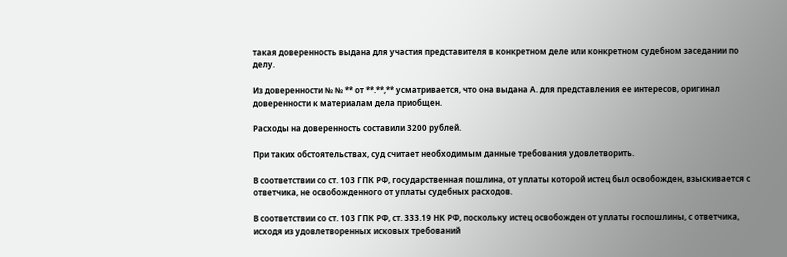такая доверенность выдана для участия представителя в конкретном деле или конкретном судебном заседании по делу.

Из доверенности № № ** от **.**,** усматривается, что она выдана А. для представления ее интересов, оригинал доверенности к материалам дела приобщен.

Расходы на доверенность составили 3200 рублей.

При таких обстоятельствах, суд считает необходимым данные требования удовлетворить.

В соответствии со ст. 103 ГПК РФ, государственная пошлина, от уплаты которой истец был освобожден, взыскивается с ответчика, не освобожденного от уплаты судебных расходов.

В соответствии со ст. 103 ГПК РФ, ст. 333.19 НК РФ, поскольку истец освобожден от уплаты госпошлины, с ответчика, исходя из удовлетворенных исковых требований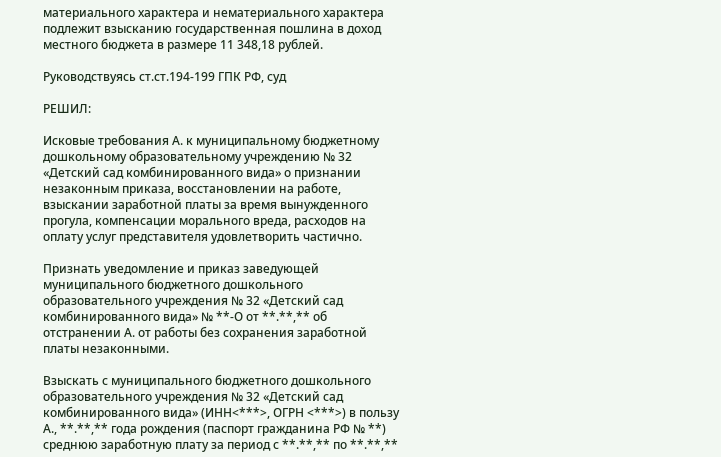материального характера и нематериального характера подлежит взысканию государственная пошлина в доход местного бюджета в размере 11 348,18 рублей.

Руководствуясь ст.ст.194-199 ГПК РФ, суд

РЕШИЛ:

Исковые требования А. к муниципальному бюджетному дошкольному образовательному учреждению № 32 «Детский сад комбинированного вида» о признании незаконным приказа, восстановлении на работе, взыскании заработной платы за время вынужденного прогула, компенсации морального вреда, расходов на оплату услуг представителя удовлетворить частично.

Признать уведомление и приказ заведующей муниципального бюджетного дошкольного образовательного учреждения № 32 «Детский сад комбинированного вида» № **-О от **.**,** об отстранении А. от работы без сохранения заработной платы незаконными.

Взыскать с муниципального бюджетного дошкольного образовательного учреждения № 32 «Детский сад комбинированного вида» (ИНН<***>, ОГРН <***>) в пользу А., **.**,** года рождения (паспорт гражданина РФ № **) среднюю заработную плату за период с **.**,** по **.**,**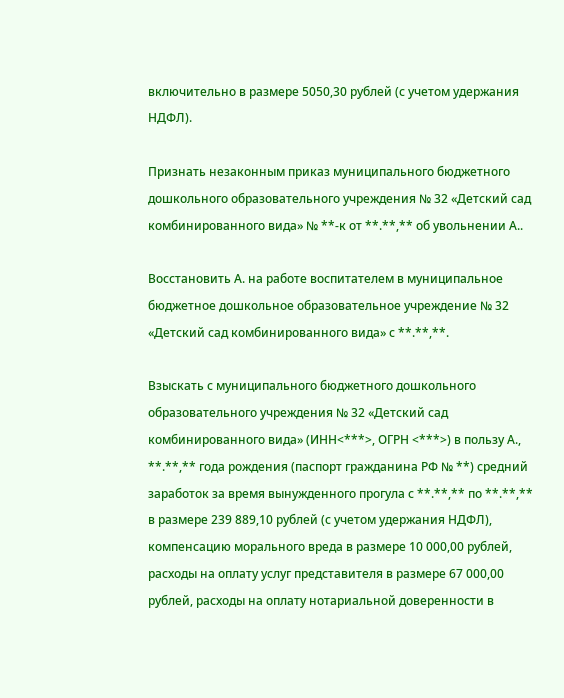включительно в размере 5050,30 рублей (с учетом удержания НДФЛ).

Признать незаконным приказ муниципального бюджетного дошкольного образовательного учреждения № 32 «Детский сад комбинированного вида» № **-к от **.**,** об увольнении А..

Восстановить А. на работе воспитателем в муниципальное бюджетное дошкольное образовательное учреждение № 32 «Детский сад комбинированного вида» с **.**,**.

Взыскать с муниципального бюджетного дошкольного образовательного учреждения № 32 «Детский сад комбинированного вида» (ИНН<***>, ОГРН <***>) в пользу А., **.**,** года рождения (паспорт гражданина РФ № **) средний заработок за время вынужденного прогула с **.**,** по **.**,** в размере 239 889,10 рублей (с учетом удержания НДФЛ), компенсацию морального вреда в размере 10 000,00 рублей, расходы на оплату услуг представителя в размере 67 000,00 рублей, расходы на оплату нотариальной доверенности в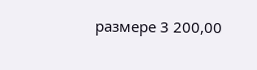размере 3 200,00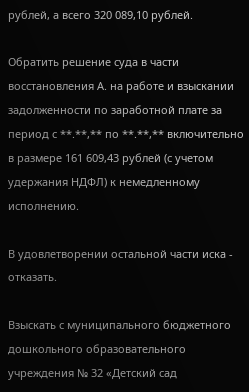рублей, а всего 320 089,10 рублей.

Обратить решение суда в части восстановления А. на работе и взыскании задолженности по заработной плате за период с **.**,** по **.**,** включительно в размере 161 609,43 рублей (с учетом удержания НДФЛ) к немедленному исполнению.

В удовлетворении остальной части иска - отказать.

Взыскать с муниципального бюджетного дошкольного образовательного учреждения № 32 «Детский сад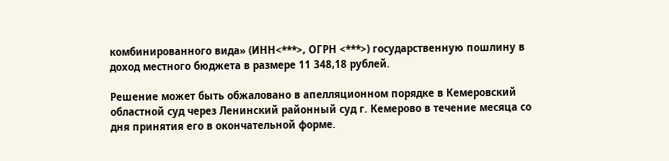комбинированного вида» (ИНН<***>, ОГРН <***>) государственную пошлину в доход местного бюджета в размере 11 348,18 рублей.

Решение может быть обжаловано в апелляционном порядке в Кемеровский областной суд через Ленинский районный суд г. Кемерово в течение месяца со дня принятия его в окончательной форме.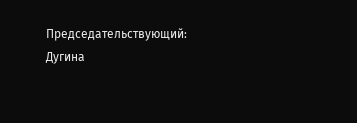Председательствующий: Дугина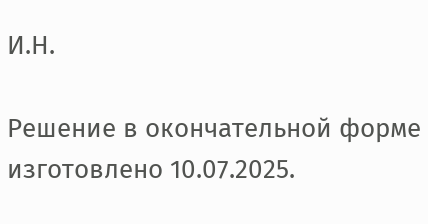И.Н.

Решение в окончательной форме изготовлено 10.07.2025.